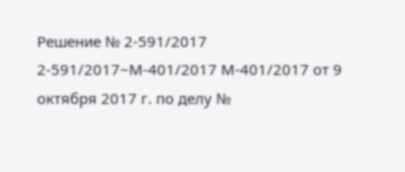Решение № 2-591/2017 2-591/2017~М-401/2017 М-401/2017 от 9 октября 2017 г. по делу №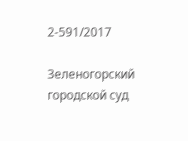2-591/2017

Зеленогорский городской суд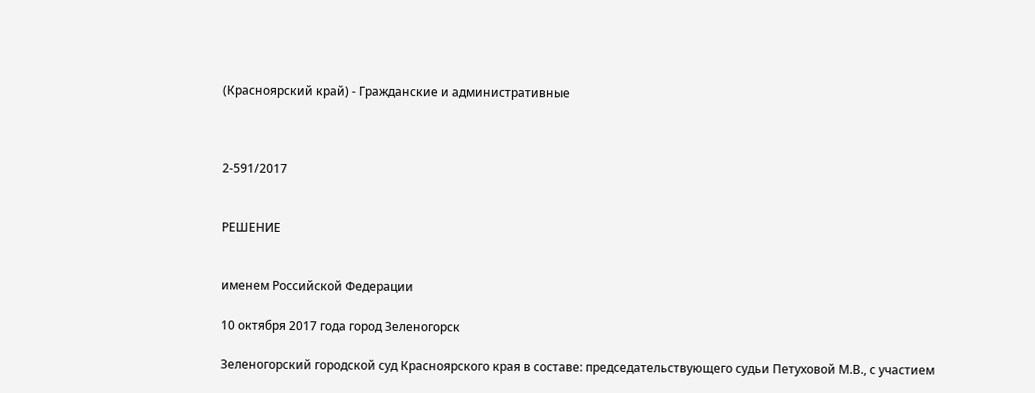(Красноярский край) - Гражданские и административные



2-591/2017


РЕШЕНИЕ


именем Российской Федерации

10 октября 2017 года город Зеленогорск

Зеленогорский городской суд Красноярского края в составе: председательствующего судьи Петуховой М.В., с участием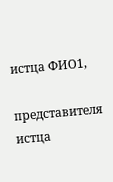истца ФИО1,

представителя истца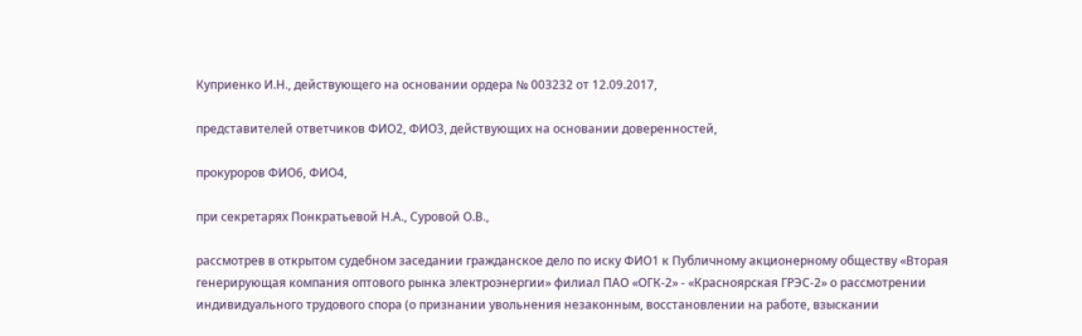Куприенко И.Н., действующего на основании ордера № 003232 от 12.09.2017,

представителей ответчиков ФИО2, ФИО3, действующих на основании доверенностей,

прокуроров ФИО6, ФИО4,

при секретарях Понкратьевой Н.А., Суровой О.В.,

рассмотрев в открытом судебном заседании гражданское дело по иску ФИО1 к Публичному акционерному обществу «Вторая генерирующая компания оптового рынка электроэнергии» филиал ПАО «ОГК-2» - «Красноярская ГРЭС-2» о рассмотрении индивидуального трудового спора (о признании увольнения незаконным, восстановлении на работе, взыскании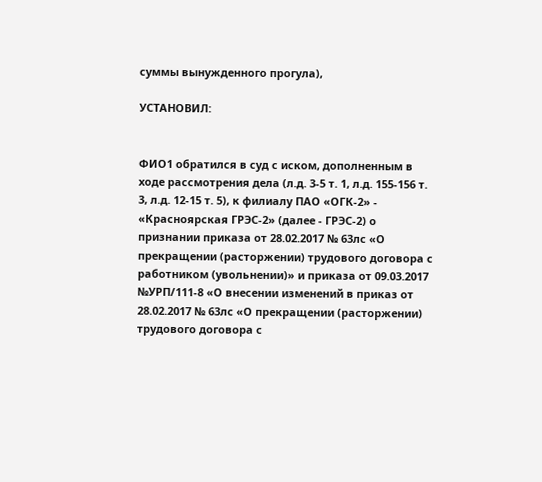суммы вынужденного прогула),

УСТАНОВИЛ:


ФИО1 обратился в суд с иском, дополненным в ходе рассмотрения дела (л.д. 3-5 т. 1, л.д. 155-156 т. 3, л.д. 12-15 т. 5), к филиалу ПАО «ОГК-2» - «Красноярская ГРЭС-2» (далее - ГРЭС-2) о признании приказа от 28.02.2017 № 63лс «О прекращении (расторжении) трудового договора с работником (увольнении)» и приказа от 09.03.2017 №УРП/111-8 «О внесении изменений в приказ от 28.02.2017 № 63лс «О прекращении (расторжении) трудового договора с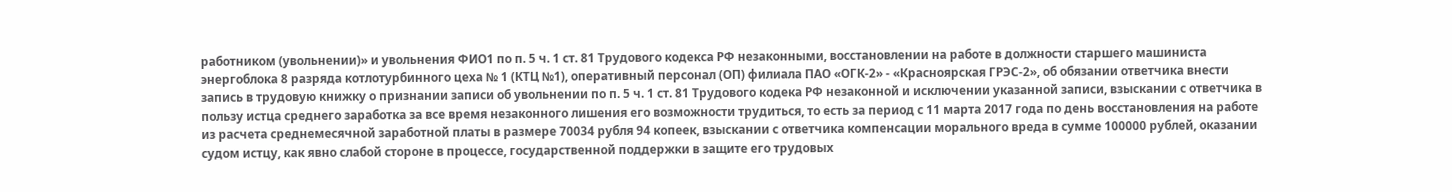работником (увольнении)» и увольнения ФИО1 по п. 5 ч. 1 ст. 81 Трудового кодекса РФ незаконными, восстановлении на работе в должности старшего машиниста энергоблока 8 разряда котлотурбинного цеха № 1 (КТЦ №1), оперативный персонал (ОП) филиала ПАО «ОГК-2» - «Красноярская ГРЭС-2», об обязании ответчика внести запись в трудовую книжку о признании записи об увольнении по п. 5 ч. 1 ст. 81 Трудового кодека РФ незаконной и исключении указанной записи, взыскании с ответчика в пользу истца среднего заработка за все время незаконного лишения его возможности трудиться, то есть за период с 11 марта 2017 года по день восстановления на работе из расчета среднемесячной заработной платы в размере 70034 рубля 94 копеек, взыскании с ответчика компенсации морального вреда в сумме 100000 рублей, оказании судом истцу, как явно слабой стороне в процессе, государственной поддержки в защите его трудовых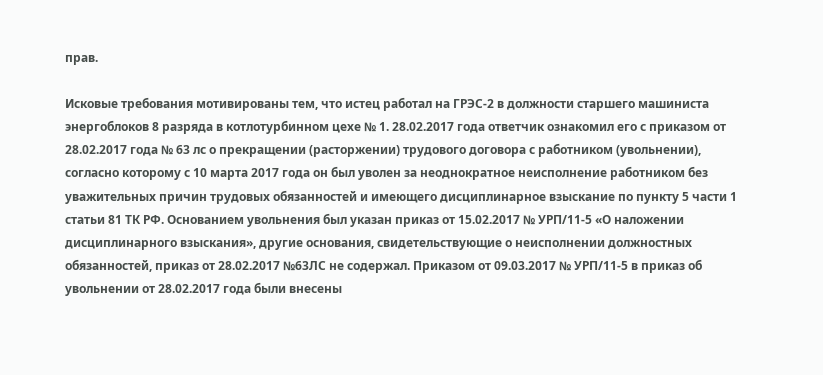прав.

Исковые требования мотивированы тем, что истец работал на ГРЭС-2 в должности старшего машиниста энергоблоков 8 разряда в котлотурбинном цехе № 1. 28.02.2017 года ответчик ознакомил его с приказом от 28.02.2017 года № 63 лс о прекращении (расторжении) трудового договора с работником (увольнении), согласно которому с 10 марта 2017 года он был уволен за неоднократное неисполнение работником без уважительных причин трудовых обязанностей и имеющего дисциплинарное взыскание по пункту 5 части 1 статьи 81 ТК РФ. Основанием увольнения был указан приказ от 15.02.2017 № УРП/11-5 «О наложении дисциплинарного взыскания», другие основания, свидетельствующие о неисполнении должностных обязанностей, приказ от 28.02.2017 №63ЛС не содержал. Приказом от 09.03.2017 № УРП/11-5 в приказ об увольнении от 28.02.2017 года были внесены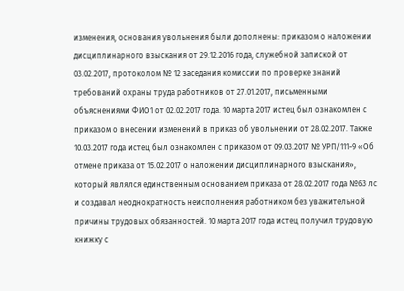изменения, основания увольнения были дополнены: приказом о наложении дисциплинарного взыскания от 29.12.2016 года, служебной запиской от 03.02.2017, протоколом № 12 заседания комиссии по проверке знаний требований охраны труда работников от 27.01.2017, письменными объяснениями ФИО1 от 02.02.2017 года. 10 марта 2017 истец был ознакомлен с приказом о внесении изменений в приказ об увольнении от 28.02.2017. Также 10.03.2017 года истец был ознакомлен с приказом от 09.03.2017 № УРП/111-9 «Об отмене приказа от 15.02.2017 о наложении дисциплинарного взыскания», который являлся единственным основанием приказа от 28.02.2017 года №63 лс и создавал неоднократность неисполнения работником без уважительной причины трудовых обязанностей. 10 марта 2017 года истец получил трудовую книжку с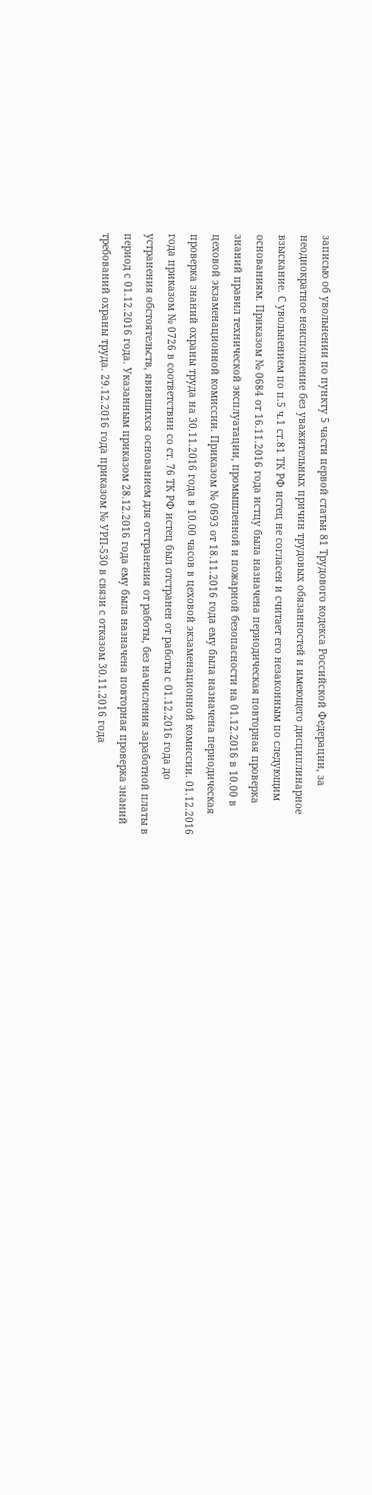записью об увольнении по пункту 5 части первой статьи 81 Трудового кодекса Российской Федерации, за неоднократное неисполнение без уважительных причин трудовых обязанностей и имеющего дисциплинарное взыскание. С увольнением по п.5 ч.1 ст.81 ТК РФ истец не согласен и считает его незаконным по следующим основаниям. Приказом № 0684 от 16.11.2016 года истцу была назначена периодическая повторная проверка знаний правил технической эксплуатации, промышленной и пожарной безопасности на 01.12.2016 в 10.00 в цеховой экзаменационной комиссии. Приказом № 0693 от 18.11.2016 года ему была назначена периодическая проверка знаний охраны труда на 30.11.2016 года в 10.00 часов в цеховой экзаменационной комиссии. 01.12.2016 года приказом № 0726 в соответствии со ст. 76 ТК РФ истец был отстранен от работы с 01.12.2016 года до устранения обстоятельств, явившихся основанием для отстранения от работы, без начисления заработной платы в период с 01.12.2016 года. Указанным приказом 28.12.2016 года ему была назначена повторная проверка знаний требований охраны труда. 29.12.2016 года приказом № УРП-530 в связи с отказом 30.11.2016 года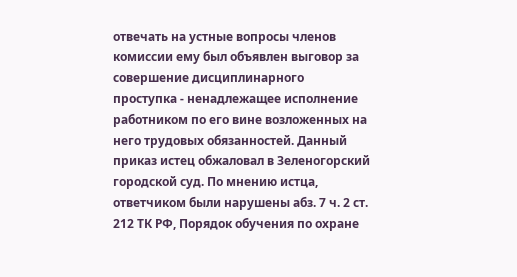отвечать на устные вопросы членов комиссии ему был объявлен выговор за совершение дисциплинарного проступка - ненадлежащее исполнение работником по его вине возложенных на него трудовых обязанностей. Данный приказ истец обжаловал в Зеленогорский городской суд. По мнению истца, ответчиком были нарушены абз. 7 ч. 2 ст. 212 ТК РФ, Порядок обучения по охране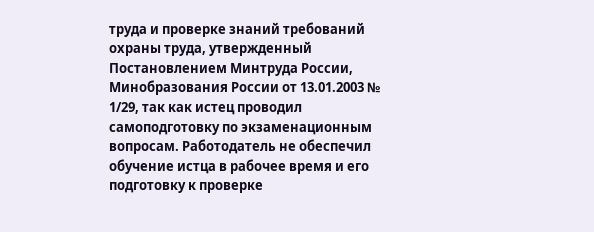труда и проверке знаний требований охраны труда, утвержденный Постановлением Минтруда России, Минобразования России от 13.01.2003 № 1/29, так как истец проводил самоподготовку по экзаменационным вопросам. Работодатель не обеспечил обучение истца в рабочее время и его подготовку к проверке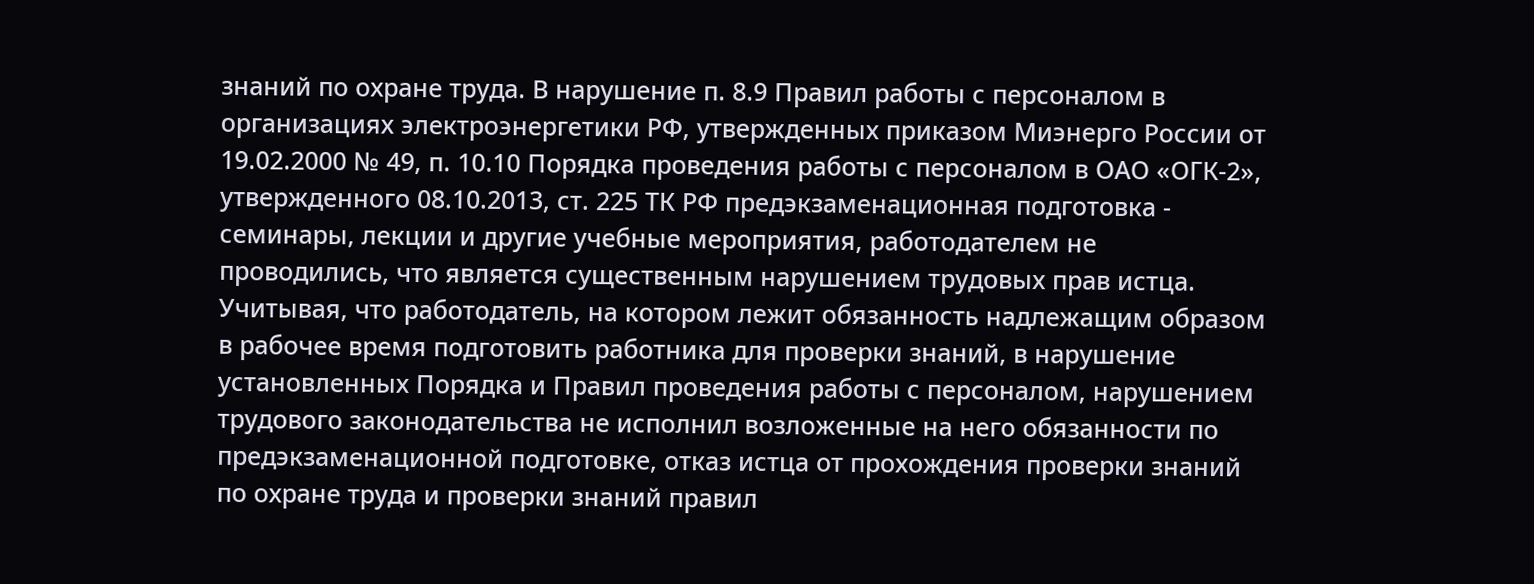знаний по охране труда. В нарушение п. 8.9 Правил работы с персоналом в организациях электроэнергетики РФ, утвержденных приказом Миэнерго России от 19.02.2000 № 49, п. 10.10 Порядка проведения работы с персоналом в ОАО «ОГК-2», утвержденного 08.10.2013, ст. 225 ТК РФ предэкзаменационная подготовка - семинары, лекции и другие учебные мероприятия, работодателем не проводились, что является существенным нарушением трудовых прав истца. Учитывая, что работодатель, на котором лежит обязанность надлежащим образом в рабочее время подготовить работника для проверки знаний, в нарушение установленных Порядка и Правил проведения работы с персоналом, нарушением трудового законодательства не исполнил возложенные на него обязанности по предэкзаменационной подготовке, отказ истца от прохождения проверки знаний по охране труда и проверки знаний правил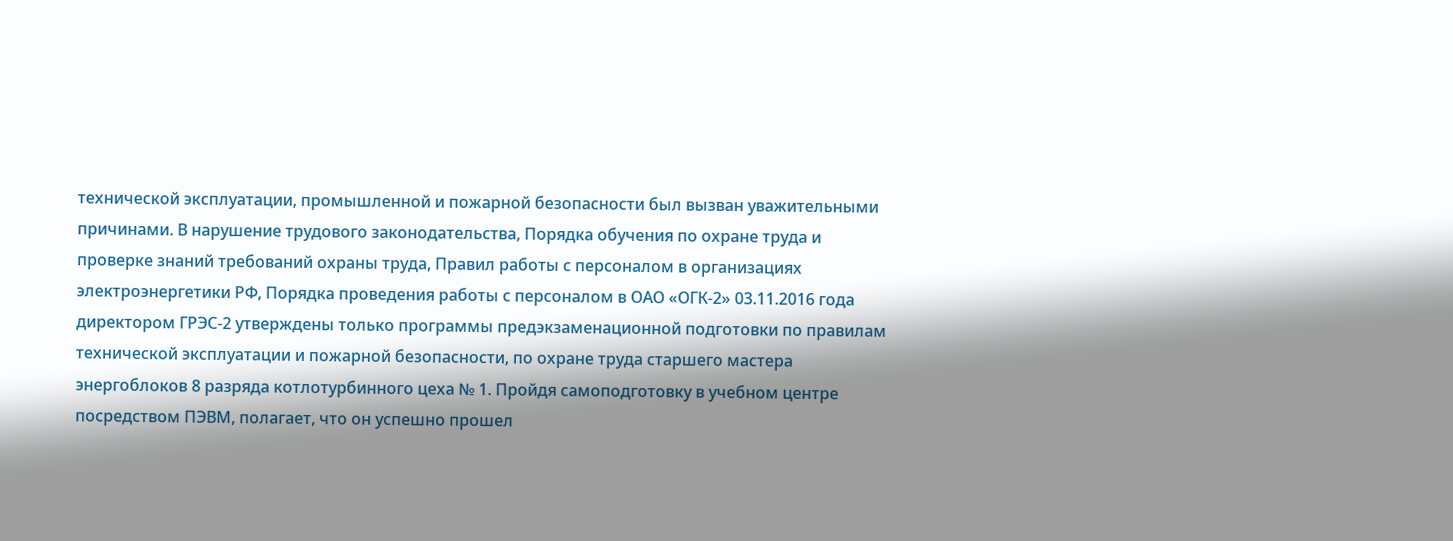технической эксплуатации, промышленной и пожарной безопасности был вызван уважительными причинами. В нарушение трудового законодательства, Порядка обучения по охране труда и проверке знаний требований охраны труда, Правил работы с персоналом в организациях электроэнергетики РФ, Порядка проведения работы с персоналом в ОАО «ОГК-2» 03.11.2016 года директором ГРЭС-2 утверждены только программы предэкзаменационной подготовки по правилам технической эксплуатации и пожарной безопасности, по охране труда старшего мастера энергоблоков 8 разряда котлотурбинного цеха № 1. Пройдя самоподготовку в учебном центре посредством ПЭВМ, полагает, что он успешно прошел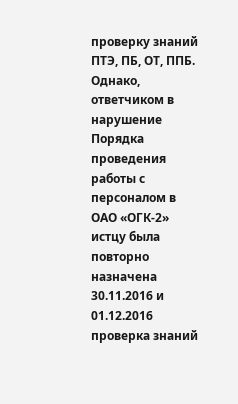проверку знаний ПТЭ, ПБ, ОТ, ППБ. Однако, ответчиком в нарушение Порядка проведения работы с персоналом в ОАО «ОГК-2» истцу была повторно назначена 30.11.2016 и 01.12.2016 проверка знаний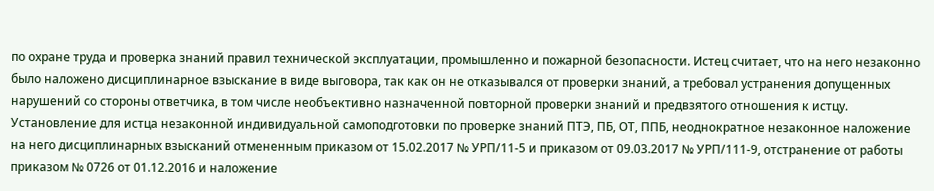по охране труда и проверка знаний правил технической эксплуатации, промышленно и пожарной безопасности. Истец считает, что на него незаконно было наложено дисциплинарное взыскание в виде выговора, так как он не отказывался от проверки знаний, а требовал устранения допущенных нарушений со стороны ответчика, в том числе необъективно назначенной повторной проверки знаний и предвзятого отношения к истцу. Установление для истца незаконной индивидуальной самоподготовки по проверке знаний ПТЭ, ПБ, ОТ, ППБ, неоднократное незаконное наложение на него дисциплинарных взысканий отмененным приказом от 15.02.2017 № УРП/11-5 и приказом от 09.03.2017 № УРП/111-9, отстранение от работы приказом № 0726 от 01.12.2016 и наложение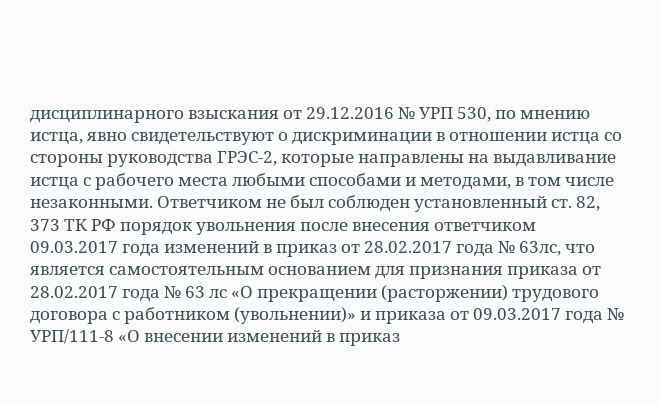дисциплинарного взыскания от 29.12.2016 № УРП 530, по мнению истца, явно свидетельствуют о дискриминации в отношении истца со стороны руководства ГРЭС-2, которые направлены на выдавливание истца с рабочего места любыми способами и методами, в том числе незаконными. Ответчиком не был соблюден установленный ст. 82, 373 ТК РФ порядок увольнения после внесения ответчиком 09.03.2017 года изменений в приказ от 28.02.2017 года № 63лс, что является самостоятельным основанием для признания приказа от 28.02.2017 года № 63 лс «О прекращении (расторжении) трудового договора с работником (увольнении)» и приказа от 09.03.2017 года № УРП/111-8 «О внесении изменений в приказ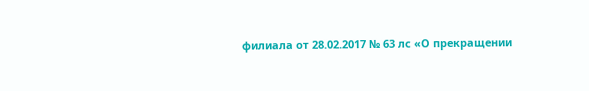филиала от 28.02.2017 № 63 лс «О прекращении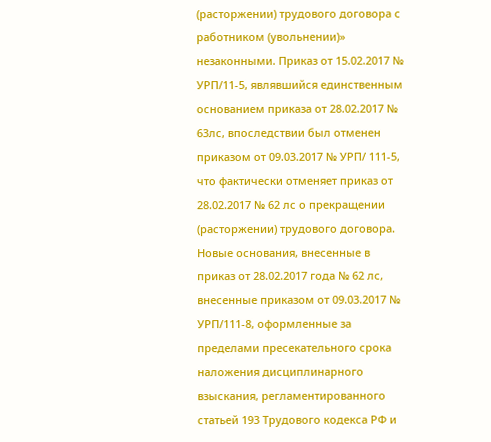(расторжении) трудового договора с работником (увольнении)» незаконными. Приказ от 15.02.2017 № УРП/11-5, являвшийся единственным основанием приказа от 28.02.2017 № 63лс, впоследствии был отменен приказом от 09.03.2017 № УРП/ 111-5, что фактически отменяет приказ от 28.02.2017 № 62 лс о прекращении (расторжении) трудового договора. Новые основания, внесенные в приказ от 28.02.2017 года № 62 лс, внесенные приказом от 09.03.2017 № УРП/111-8, оформленные за пределами пресекательного срока наложения дисциплинарного взыскания, регламентированного статьей 193 Трудового кодекса РФ и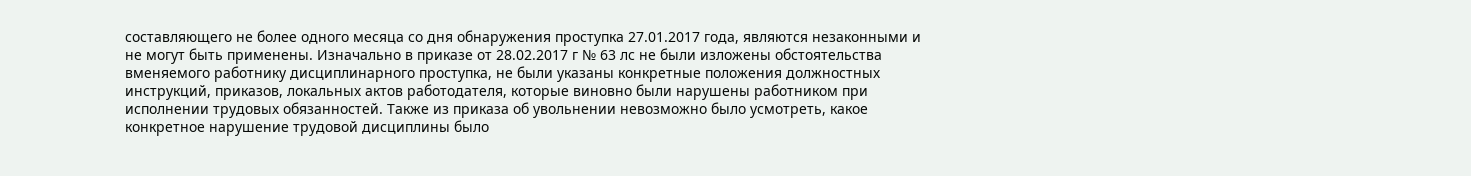составляющего не более одного месяца со дня обнаружения проступка 27.01.2017 года, являются незаконными и не могут быть применены. Изначально в приказе от 28.02.2017 г № 63 лс не были изложены обстоятельства вменяемого работнику дисциплинарного проступка, не были указаны конкретные положения должностных инструкций, приказов, локальных актов работодателя, которые виновно были нарушены работником при исполнении трудовых обязанностей. Также из приказа об увольнении невозможно было усмотреть, какое конкретное нарушение трудовой дисциплины было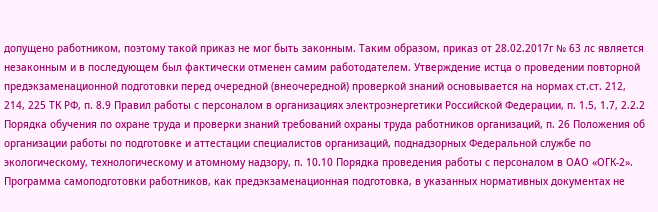допущено работником, поэтому такой приказ не мог быть законным. Таким образом, приказ от 28.02.2017г № 63 лс является незаконным и в последующем был фактически отменен самим работодателем. Утверждение истца о проведении повторной предэкзаменационной подготовки перед очередной (внеочередной) проверкой знаний основывается на нормах ст.ст. 212, 214, 225 ТК РФ, п. 8.9 Правил работы с персоналом в организациях электроэнергетики Российской Федерации, п. 1.5, 1.7, 2.2.2 Порядка обучения по охране труда и проверки знаний требований охраны труда работников организаций, п. 26 Положения об организации работы по подготовке и аттестации специалистов организаций, поднадзорных Федеральной службе по экологическому, технологическому и атомному надзору, п. 10.10 Порядка проведения работы с персоналом в ОАО «ОГК-2». Программа самоподготовки работников, как предэкзаменационная подготовка, в указанных нормативных документах не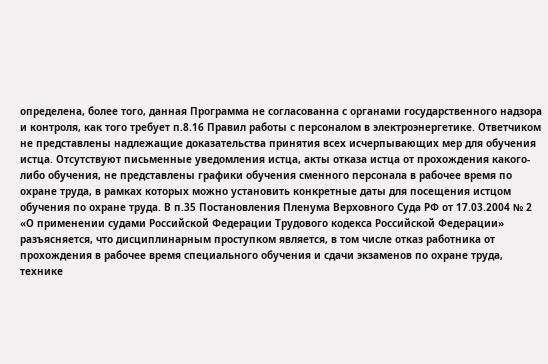определена, более того, данная Программа не согласованна с органами государственного надзора и контроля, как того требует п.8.16 Правил работы с персоналом в электроэнергетике. Ответчиком не представлены надлежащие доказательства принятия всех исчерпывающих мер для обучения истца. Отсутствуют письменные уведомления истца, акты отказа истца от прохождения какого-либо обучения, не представлены графики обучения сменного персонала в рабочее время по охране труда, в рамках которых можно установить конкретные даты для посещения истцом обучения по охране труда. В п.35 Постановления Пленума Верховного Суда РФ от 17.03.2004 № 2 «О применении судами Российской Федерации Трудового кодекса Российской Федерации» разъясняется, что дисциплинарным проступком является, в том числе отказ работника от прохождения в рабочее время специального обучения и сдачи экзаменов по охране труда, технике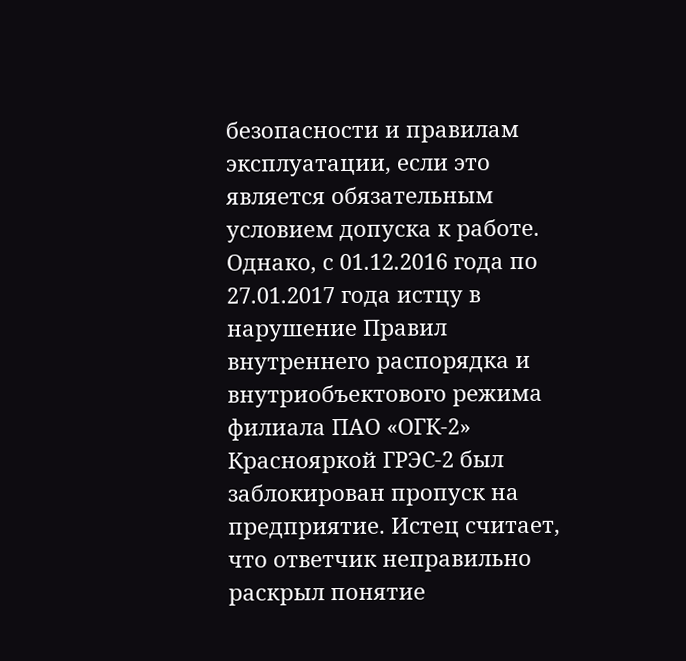безопасности и правилам эксплуатации, если это является обязательным условием допуска к работе. Однако, с 01.12.2016 года по 27.01.2017 года истцу в нарушение Правил внутреннего распорядка и внутриобъектового режима филиала ПАО «ОГК-2» Краснояркой ГРЭС-2 был заблокирован пропуск на предприятие. Истец считает, что ответчик неправильно раскрыл понятие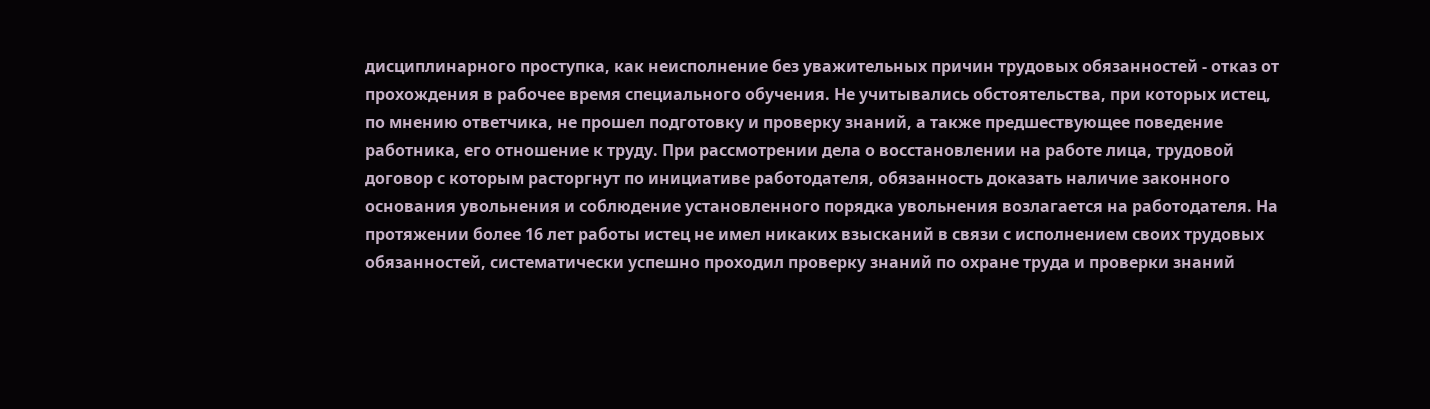дисциплинарного проступка, как неисполнение без уважительных причин трудовых обязанностей - отказ от прохождения в рабочее время специального обучения. Не учитывались обстоятельства, при которых истец, по мнению ответчика, не прошел подготовку и проверку знаний, а также предшествующее поведение работника, его отношение к труду. При рассмотрении дела о восстановлении на работе лица, трудовой договор с которым расторгнут по инициативе работодателя, обязанность доказать наличие законного основания увольнения и соблюдение установленного порядка увольнения возлагается на работодателя. На протяжении более 16 лет работы истец не имел никаких взысканий в связи с исполнением своих трудовых обязанностей, систематически успешно проходил проверку знаний по охране труда и проверки знаний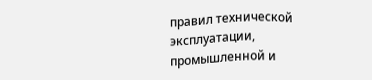правил технической эксплуатации, промышленной и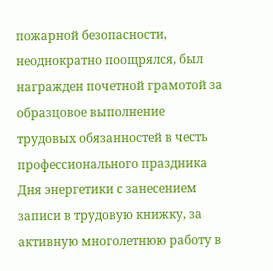пожарной безопасности, неоднократно поощрялся, был награжден почетной грамотой за образцовое выполнение трудовых обязанностей в честь профессионального праздника Дня энергетики с занесением записи в трудовую книжку, за активную многолетнюю работу в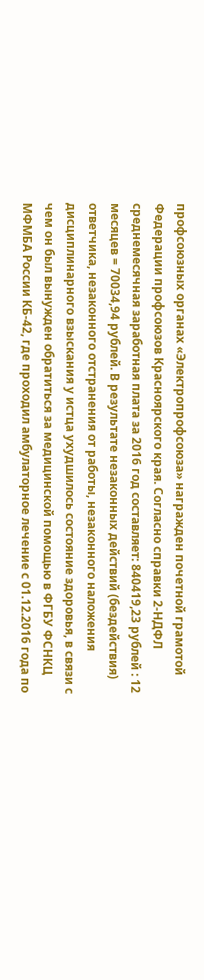профсоюзных органах «Электропрофсоюза» награжден почетной грамотой Федерации профсоюзов Красноярского края. Согласно справки 2-НДФЛ среднемесячная заработная плата за 2016 год составляет: 840419,23 рублей : 12 месяцев = 70034,94 рублей. В результате незаконных действий (бездействия) ответчика, незаконного отстранения от работы, незаконного наложения дисциплинарного взыскания у истца ухудшилось состояние здоровья, в связи с чем он был вынужден обратиться за медицинской помощью в ФГБУ ФСНКЦ МФМБА России КБ-42, где проходил амбулаторное лечение с 01.12.2016 года по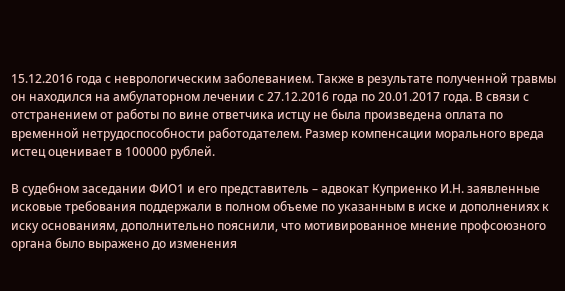15.12.2016 года с неврологическим заболеванием. Также в результате полученной травмы он находился на амбулаторном лечении с 27.12.2016 года по 20.01.2017 года. В связи с отстранением от работы по вине ответчика истцу не была произведена оплата по временной нетрудоспособности работодателем. Размер компенсации морального вреда истец оценивает в 100000 рублей.

В судебном заседании ФИО1 и его представитель – адвокат Куприенко И.Н. заявленные исковые требования поддержали в полном объеме по указанным в иске и дополнениях к иску основаниям, дополнительно пояснили, что мотивированное мнение профсоюзного органа было выражено до изменения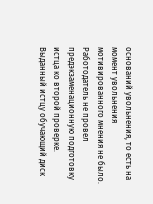оснований увольнения, то есть на момент увольнения мотивированного мнения не было. Работодатель не провел предэкзаменационную подготовку истца ко второй проверке. Выданный истцу обучающий диск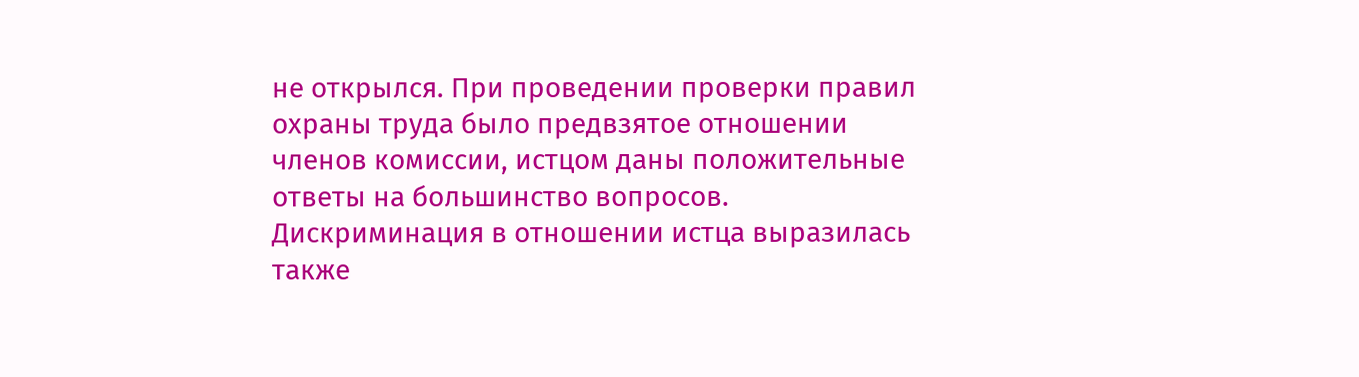не открылся. При проведении проверки правил охраны труда было предвзятое отношении членов комиссии, истцом даны положительные ответы на большинство вопросов. Дискриминация в отношении истца выразилась также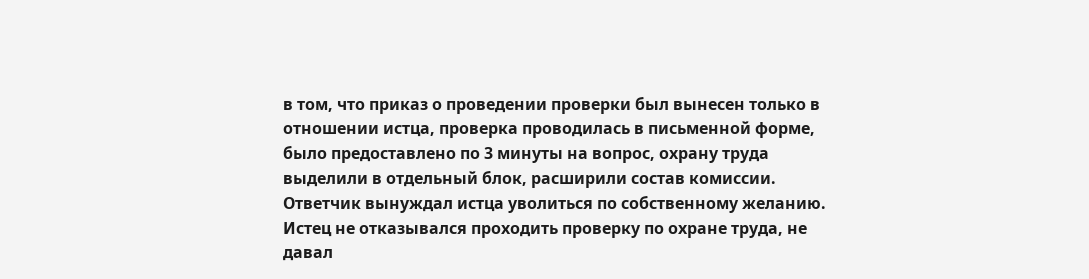в том, что приказ о проведении проверки был вынесен только в отношении истца, проверка проводилась в письменной форме, было предоставлено по 3 минуты на вопрос, охрану труда выделили в отдельный блок, расширили состав комиссии. Ответчик вынуждал истца уволиться по собственному желанию. Истец не отказывался проходить проверку по охране труда, не давал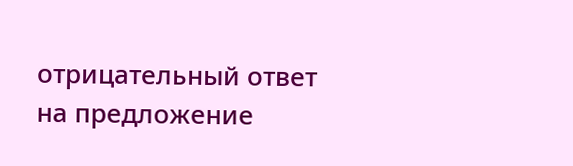отрицательный ответ на предложение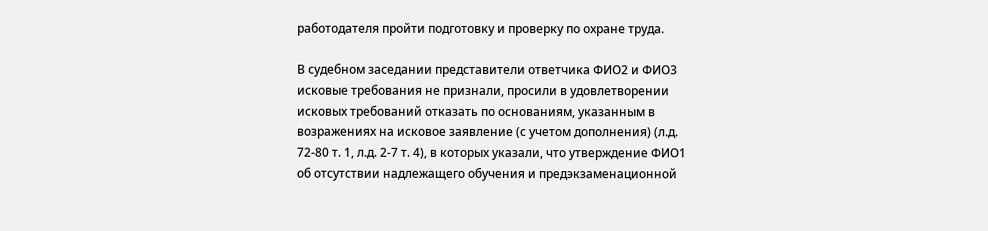работодателя пройти подготовку и проверку по охране труда.

В судебном заседании представители ответчика ФИО2 и ФИО3 исковые требования не признали, просили в удовлетворении исковых требований отказать по основаниям, указанным в возражениях на исковое заявление (с учетом дополнения) (л.д. 72-80 т. 1, л.д. 2-7 т. 4), в которых указали, что утверждение ФИО1 об отсутствии надлежащего обучения и предэкзаменационной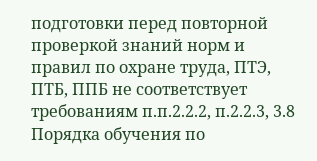подготовки перед повторной проверкой знаний норм и правил по охране труда, ПТЭ, ПТБ, ППБ не соответствует требованиям п.п.2.2.2, п.2.2.3, 3.8 Порядка обучения по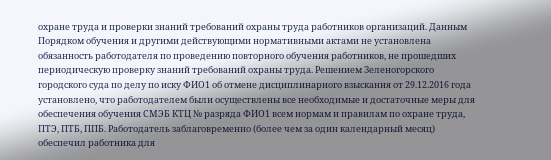охране труда и проверки знаний требований охраны труда работников организаций. Данным Порядком обучения и другими действующими нормативными актами не установлена обязанность работодателя по проведению повторного обучения работников, не прошедших периодическую проверку знаний требований охраны труда. Решением Зеленогорского городского суда по делу по иску ФИО1 об отмене дисциплинарного взыскания от 29.12.2016 года установлено, что работодателем были осуществлены все необходимые и достаточные меры для обеспечения обучения СМЭБ КТЦ № разряда ФИО1 всем нормам и правилам по охране труда, ПТЭ, ПТБ, ППБ. Работодатель заблаговременно (более чем за один календарный месяц) обеспечил работника для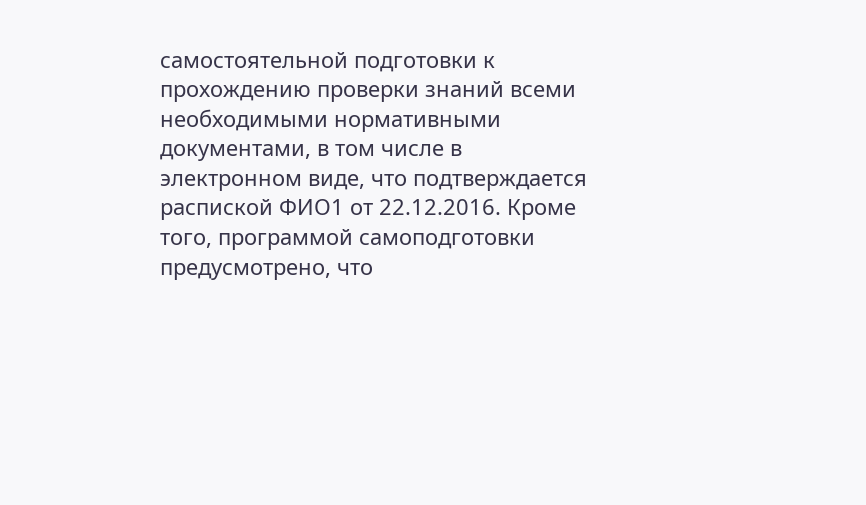самостоятельной подготовки к прохождению проверки знаний всеми необходимыми нормативными документами, в том числе в электронном виде, что подтверждается распиской ФИО1 от 22.12.2016. Кроме того, программой самоподготовки предусмотрено, что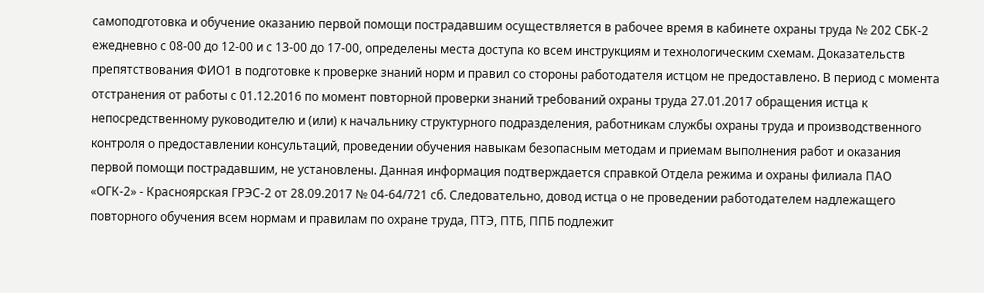самоподготовка и обучение оказанию первой помощи пострадавшим осуществляется в рабочее время в кабинете охраны труда № 202 СБК-2 ежедневно с 08-00 до 12-00 и с 13-00 до 17-00, определены места доступа ко всем инструкциям и технологическим схемам. Доказательств препятствования ФИО1 в подготовке к проверке знаний норм и правил со стороны работодателя истцом не предоставлено. В период с момента отстранения от работы с 01.12.2016 по момент повторной проверки знаний требований охраны труда 27.01.2017 обращения истца к непосредственному руководителю и (или) к начальнику структурного подразделения, работникам службы охраны труда и производственного контроля о предоставлении консультаций, проведении обучения навыкам безопасным методам и приемам выполнения работ и оказания первой помощи пострадавшим, не установлены. Данная информация подтверждается справкой Отдела режима и охраны филиала ПАО «ОГК-2» - Красноярская ГРЭС-2 от 28.09.2017 № 04-64/721 сб. Следовательно, довод истца о не проведении работодателем надлежащего повторного обучения всем нормам и правилам по охране труда, ПТЭ, ПТБ, ППБ подлежит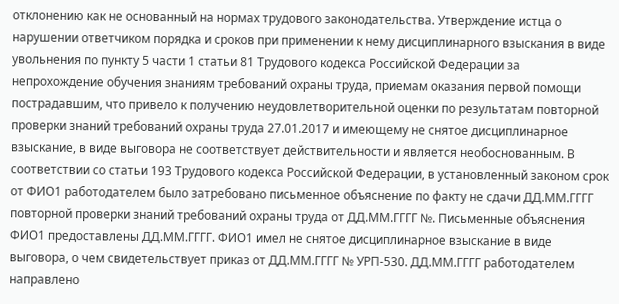отклонению как не основанный на нормах трудового законодательства. Утверждение истца о нарушении ответчиком порядка и сроков при применении к нему дисциплинарного взыскания в виде увольнения по пункту 5 части 1 статьи 81 Трудового кодекса Российской Федерации за непрохождение обучения знаниям требований охраны труда, приемам оказания первой помощи пострадавшим, что привело к получению неудовлетворительной оценки по результатам повторной проверки знаний требований охраны труда 27.01.2017 и имеющему не снятое дисциплинарное взыскание, в виде выговора не соответствует действительности и является необоснованным. В соответствии со статьи 193 Трудового кодекса Российской Федерации, в установленный законом срок от ФИО1 работодателем было затребовано письменное объяснение по факту не сдачи ДД.ММ.ГГГГ повторной проверки знаний требований охраны труда от ДД.ММ.ГГГГ №. Письменные объяснения ФИО1 предоставлены ДД.ММ.ГГГГ. ФИО1 имел не снятое дисциплинарное взыскание в виде выговора, о чем свидетельствует приказ от ДД.ММ.ГГГГ № УРП-530. ДД.ММ.ГГГГ работодателем направлено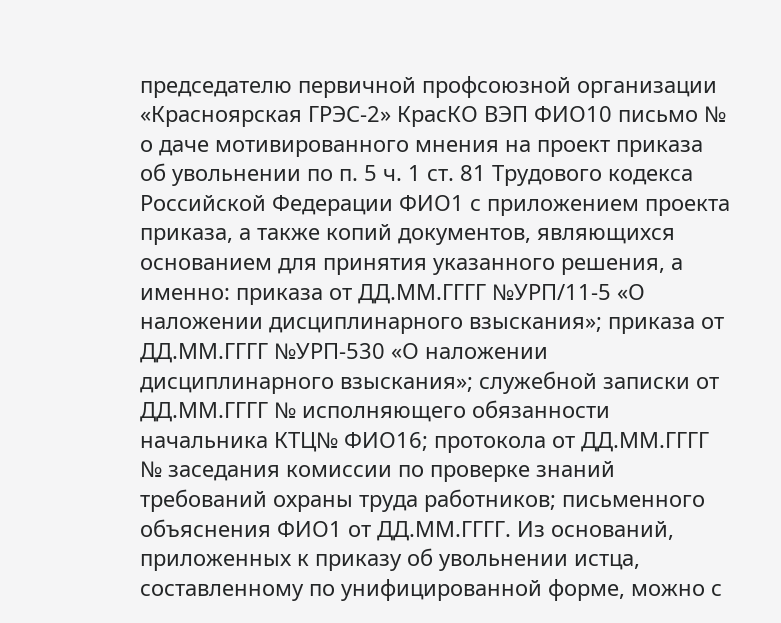председателю первичной профсоюзной организации «Красноярская ГРЭС-2» КрасКО ВЭП ФИО10 письмо № о даче мотивированного мнения на проект приказа об увольнении по п. 5 ч. 1 ст. 81 Трудового кодекса Российской Федерации ФИО1 с приложением проекта приказа, а также копий документов, являющихся основанием для принятия указанного решения, а именно: приказа от ДД.ММ.ГГГГ №УРП/11-5 «О наложении дисциплинарного взыскания»; приказа от ДД.ММ.ГГГГ №УРП-530 «О наложении дисциплинарного взыскания»; служебной записки от ДД.ММ.ГГГГ № исполняющего обязанности начальника КТЦ№ ФИО16; протокола от ДД.ММ.ГГГГ № заседания комиссии по проверке знаний требований охраны труда работников; письменного объяснения ФИО1 от ДД.ММ.ГГГГ. Из оснований, приложенных к приказу об увольнении истца, составленному по унифицированной форме, можно с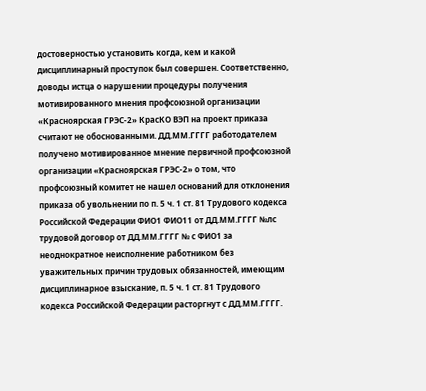достоверностью установить когда, кем и какой дисциплинарный проступок был совершен. Соответственно, доводы истца о нарушении процедуры получения мотивированного мнения профсоюзной организации «Красноярская ГРЭС-2» КрасКО ВЭП на проект приказа считают не обоснованными. ДД.ММ.ГГГГ работодателем получено мотивированное мнение первичной профсоюзной организации «Красноярская ГРЭС-2» о том, что профсоюзный комитет не нашел оснований для отклонения приказа об увольнении по п. 5 ч. 1 ст. 81 Трудового кодекса Российской Федерации ФИО1 ФИО11 от ДД.ММ.ГГГГ №лс трудовой договор от ДД.ММ.ГГГГ № с ФИО1 за неоднократное неисполнение работником без уважительных причин трудовых обязанностей, имеющим дисциплинарное взыскание, п. 5 ч. 1 ст. 81 Трудового кодекса Российской Федерации расторгнут с ДД.ММ.ГГГГ.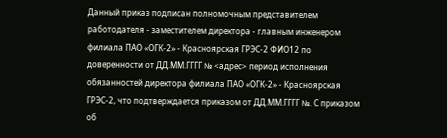Данный приказ подписан полномочным представителем работодателя - заместителем директора - главным инженером филиала ПАО «ОГК-2» - Красноярская ГРЭС-2 ФИО12 по доверенности от ДД.ММ.ГГГГ № <адрес> период исполнения обязанностей директора филиала ПАО «ОГК-2» - Красноярская ГРЭС-2, что подтверждается приказом от ДД.ММ.ГГГГ №. С приказом об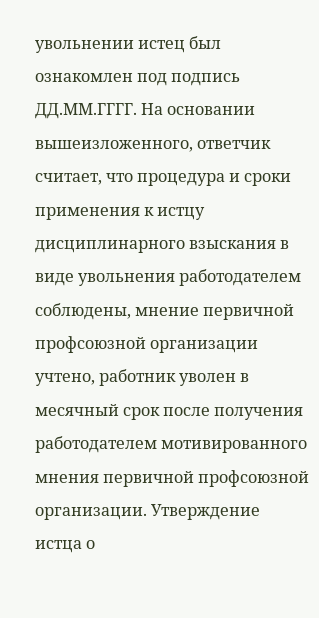увольнении истец был ознакомлен под подпись ДД.ММ.ГГГГ. На основании вышеизложенного, ответчик считает, что процедура и сроки применения к истцу дисциплинарного взыскания в виде увольнения работодателем соблюдены, мнение первичной профсоюзной организации учтено, работник уволен в месячный срок после получения работодателем мотивированного мнения первичной профсоюзной организации. Утверждение истца о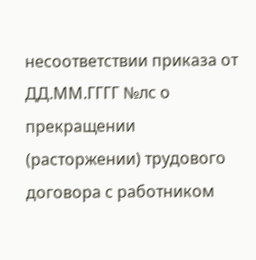несоответствии приказа от ДД.ММ.ГГГГ №лс о прекращении (расторжении) трудового договора с работником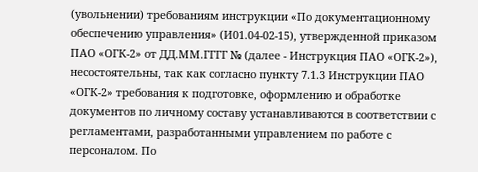(увольнении) требованиям инструкции «По документационному обеспечению управления» (И01.04-02-15), утвержденной приказом ПАО «ОГК-2» от ДД.ММ.ГГГГ № (далее - Инструкция ПАО «ОГК-2»), несостоятельны, так как согласно пункту 7.1.3 Инструкции ПАО «ОГК-2» требования к подготовке, оформлению и обработке документов по личному составу устанавливаются в соответствии с регламентами, разработанными управлением по работе с персоналом. По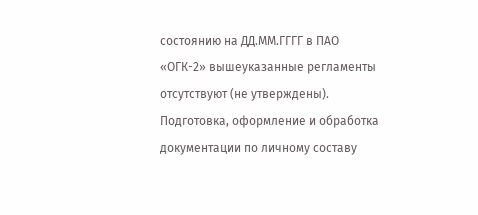состоянию на ДД.ММ.ГГГГ в ПАО «ОГК-2» вышеуказанные регламенты отсутствуют (не утверждены). Подготовка, оформление и обработка документации по личному составу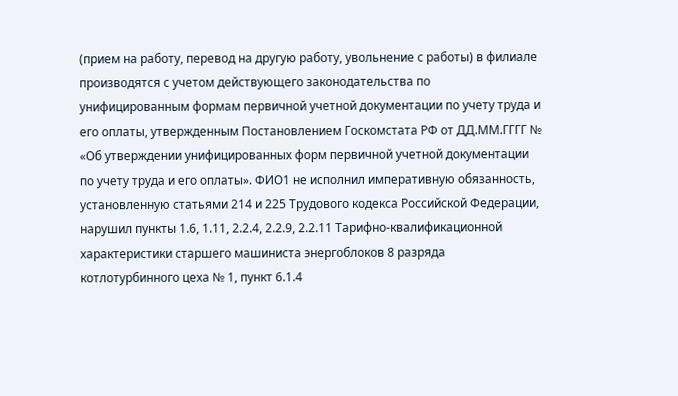(прием на работу, перевод на другую работу, увольнение с работы) в филиале производятся с учетом действующего законодательства по унифицированным формам первичной учетной документации по учету труда и его оплаты, утвержденным Постановлением Госкомстата РФ от ДД.ММ.ГГГГ № «Об утверждении унифицированных форм первичной учетной документации по учету труда и его оплаты». ФИО1 не исполнил императивную обязанность, установленную статьями 214 и 225 Трудового кодекса Российской Федерации, нарушил пункты 1.6, 1.11, 2.2.4, 2.2.9, 2.2.11 Тарифно-квалификационной характеристики старшего машиниста энергоблоков 8 разряда котлотурбинного цеха № 1, пункт 6.1.4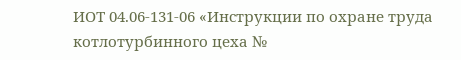ИОТ 04.06-131-06 «Инструкции по охране труда котлотурбинного цеха №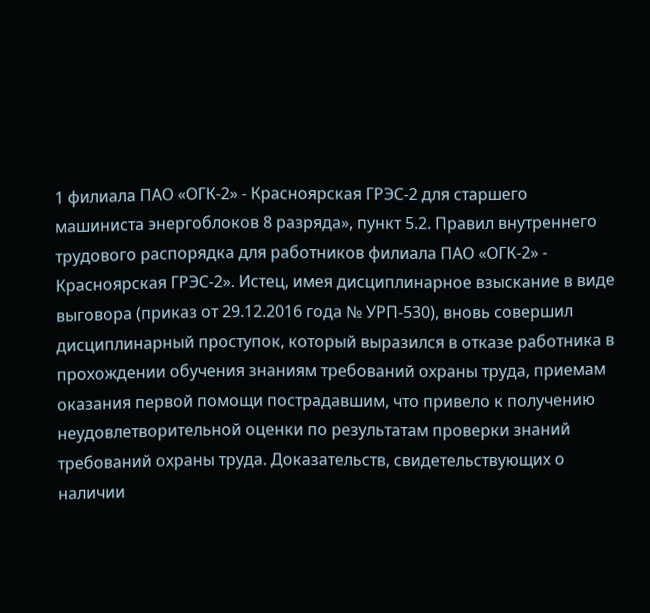1 филиала ПАО «ОГК-2» - Красноярская ГРЭС-2 для старшего машиниста энергоблоков 8 разряда», пункт 5.2. Правил внутреннего трудового распорядка для работников филиала ПАО «ОГК-2» - Красноярская ГРЭС-2». Истец, имея дисциплинарное взыскание в виде выговора (приказ от 29.12.2016 года № УРП-530), вновь совершил дисциплинарный проступок, который выразился в отказе работника в прохождении обучения знаниям требований охраны труда, приемам оказания первой помощи пострадавшим, что привело к получению неудовлетворительной оценки по результатам проверки знаний требований охраны труда. Доказательств, свидетельствующих о наличии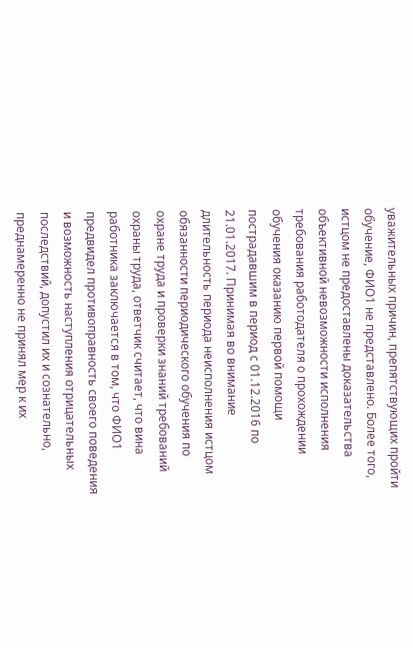уважительных причин, препятствующих пройти обучение, ФИО1 не представлено. Более того, истцом не предоставлены доказательства объективной невозможности исполнения требования работодателя о прохождении обучения оказанию первой помощи пострадавшим в период с 01.12.2016 по 21.01.2017. Принимая во внимание длительность периода неисполнения истцом обязанности периодического обучения по охране труда и проверки знаний требований охраны труда, ответчик считает, что вина работника заключается в том, что ФИО1 предвидел противоправность своего поведения и возможность наступления отрицательных последствий, допустил их и сознательно, преднамеренно не принял мер к их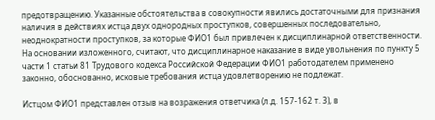предотвращению. Указанные обстоятельства в совокупности явились достаточными для признания наличия в действиях истца двух однородных проступков, совершенных последовательно, неоднократности проступков, за которые ФИО1 был привлечен к дисциплинарной ответственности. На основании изложенного, считают, что дисциплинарное наказание в виде увольнения по пункту 5 части 1 статьи 81 Трудового кодекса Российской Федерации ФИО1 работодателем применено законно, обоснованно, исковые требования истца удовлетворению не подлежат.

Истцом ФИО1 представлен отзыв на возражения ответчика (л.д. 157-162 т. 3), в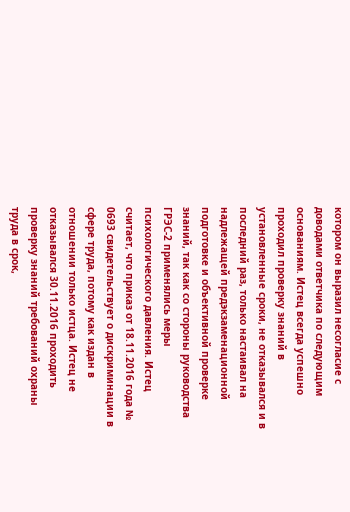котором он выразил несогласие с доводами ответчика по следующим основаниям. Истец всегда успешно проходил проверку знаний в установленные сроки, не отказывался и в последний раз, только настаивал на надлежащей предэкзаменационной подготовке и объективной проверке знаний, так как со стороны руководства ГРЭС-2 применялись меры психологического давления. Истец считает, что приказ от 18.11.2016 года № 0693 свидетельствует о дискриминации в сфере труда, потому как издан в отношении только истца. Истец не отказывался 30.11.2016 проходить проверку знаний требований охраны труда в срок,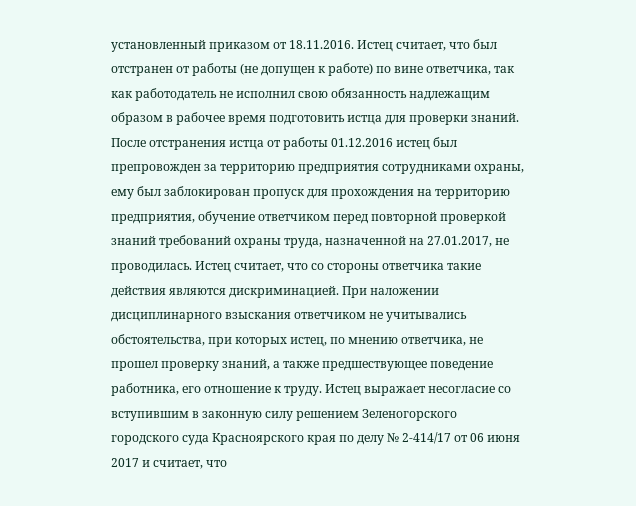установленный приказом от 18.11.2016. Истец считает, что был отстранен от работы (не допущен к работе) по вине ответчика, так как работодатель не исполнил свою обязанность надлежащим образом в рабочее время подготовить истца для проверки знаний. После отстранения истца от работы 01.12.2016 истец был препровожден за территорию предприятия сотрудниками охраны, ему был заблокирован пропуск для прохождения на территорию предприятия, обучение ответчиком перед повторной проверкой знаний требований охраны труда, назначенной на 27.01.2017, не проводилась. Истец считает, что со стороны ответчика такие действия являются дискриминацией. При наложении дисциплинарного взыскания ответчиком не учитывались обстоятельства, при которых истец, по мнению ответчика, не прошел проверку знаний, а также предшествующее поведение работника, его отношение к труду. Истец выражает несогласие со вступившим в законную силу решением Зеленогорского городского суда Красноярского края по делу № 2-414/17 от 06 июня 2017 и считает, что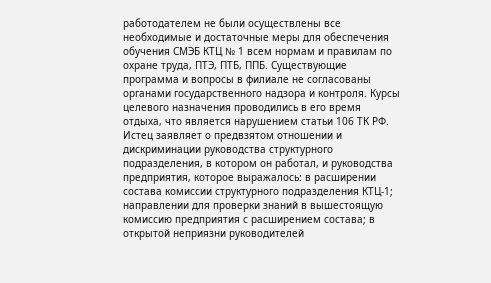работодателем не были осуществлены все необходимые и достаточные меры для обеспечения обучения СМЭБ КТЦ № 1 всем нормам и правилам по охране труда, ПТЭ, ПТБ, ППБ. Существующие программа и вопросы в филиале не согласованы органами государственного надзора и контроля. Курсы целевого назначения проводились в его время отдыха, что является нарушением статьи 106 ТК РФ. Истец заявляет о предвзятом отношении и дискриминации руководства структурного подразделения, в котором он работал, и руководства предприятия, которое выражалось: в расширении состава комиссии структурного подразделения КТЦ-1; направлении для проверки знаний в вышестоящую комиссию предприятия с расширением состава; в открытой неприязни руководителей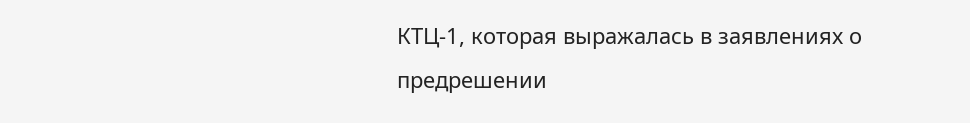КТЦ-1, которая выражалась в заявлениях о предрешении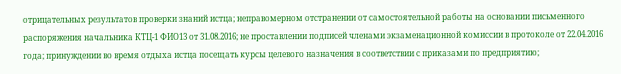отрицательных результатов проверки знаний истца; неправомерном отстранении от самостоятельной работы на основании письменного распоряжения начальника КТЦ-1 ФИО13 от 31.08.2016; не проставлении подписей членами экзаменационной комиссии в протоколе от 22.04.2016 года; принуждении во время отдыха истца посещать курсы целевого назначения в соответствии с приказами по предприятию;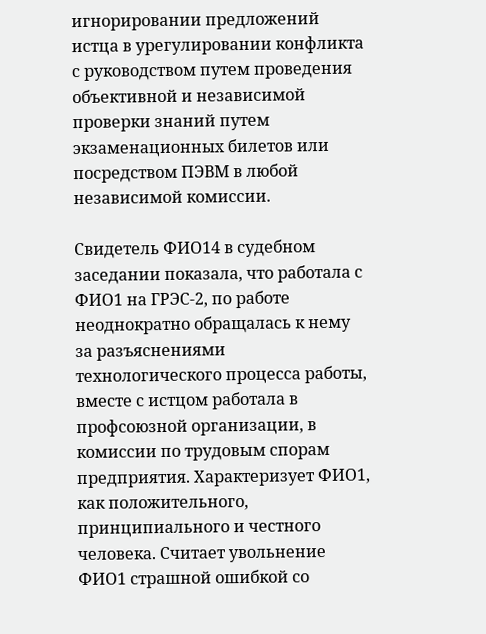игнорировании предложений истца в урегулировании конфликта с руководством путем проведения объективной и независимой проверки знаний путем экзаменационных билетов или посредством ПЭВМ в любой независимой комиссии.

Свидетель ФИО14 в судебном заседании показала, что работала с ФИО1 на ГРЭС-2, по работе неоднократно обращалась к нему за разъяснениями технологического процесса работы, вместе с истцом работала в профсоюзной организации, в комиссии по трудовым спорам предприятия. Характеризует ФИО1, как положительного, принципиального и честного человека. Считает увольнение ФИО1 страшной ошибкой со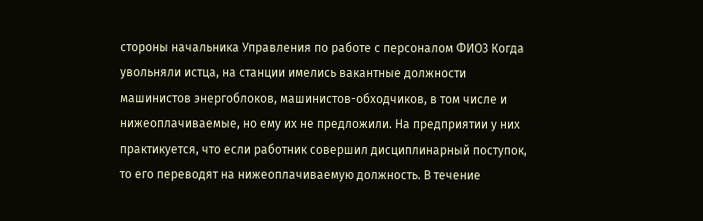стороны начальника Управления по работе с персоналом ФИО3 Когда увольняли истца, на станции имелись вакантные должности машинистов энергоблоков, машинистов-обходчиков, в том числе и нижеоплачиваемые, но ему их не предложили. На предприятии у них практикуется, что если работник совершил дисциплинарный поступок, то его переводят на нижеоплачиваемую должность. В течение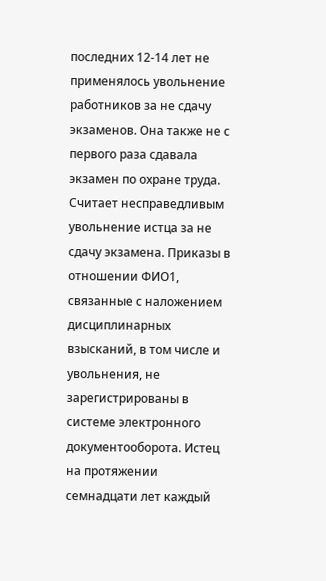последних 12-14 лет не применялось увольнение работников за не сдачу экзаменов. Она также не с первого раза сдавала экзамен по охране труда. Считает несправедливым увольнение истца за не сдачу экзамена. Приказы в отношении ФИО1, связанные с наложением дисциплинарных взысканий, в том числе и увольнения, не зарегистрированы в системе электронного документооборота. Истец на протяжении семнадцати лет каждый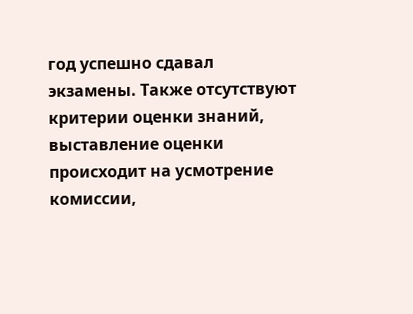год успешно сдавал экзамены. Также отсутствуют критерии оценки знаний, выставление оценки происходит на усмотрение комиссии,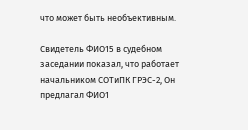что может быть необъективным.

Свидетель ФИО15 в судебном заседании показал, что работает начальником СОТиПК ГРЭС-2, Он предлагал ФИО1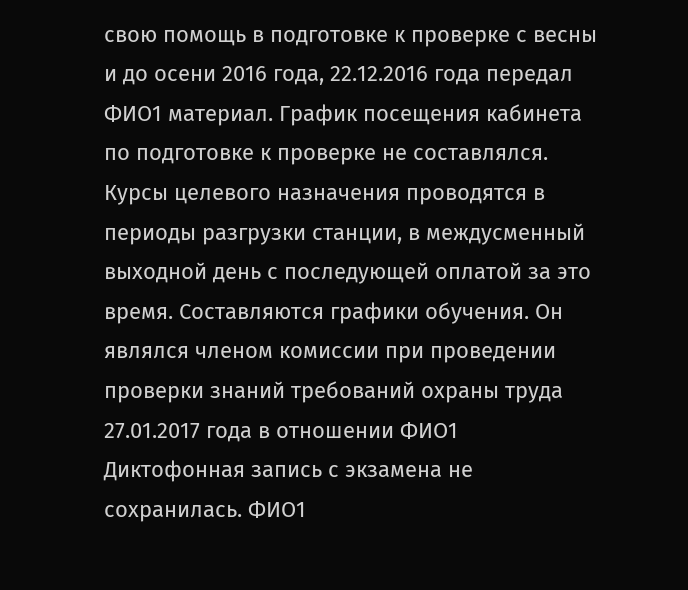свою помощь в подготовке к проверке с весны и до осени 2016 года, 22.12.2016 года передал ФИО1 материал. График посещения кабинета по подготовке к проверке не составлялся. Курсы целевого назначения проводятся в периоды разгрузки станции, в междусменный выходной день с последующей оплатой за это время. Составляются графики обучения. Он являлся членом комиссии при проведении проверки знаний требований охраны труда 27.01.2017 года в отношении ФИО1 Диктофонная запись с экзамена не сохранилась. ФИО1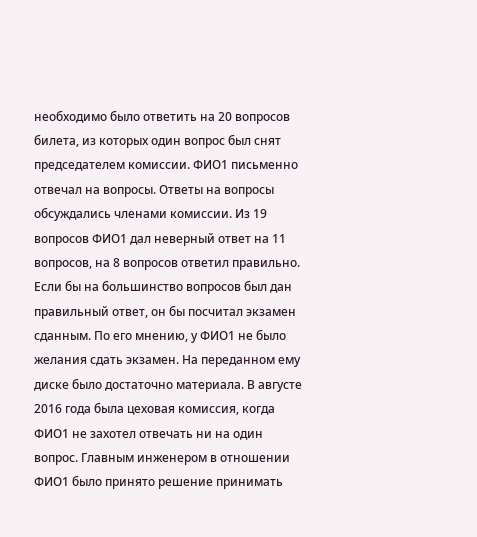необходимо было ответить на 20 вопросов билета, из которых один вопрос был снят председателем комиссии. ФИО1 письменно отвечал на вопросы. Ответы на вопросы обсуждались членами комиссии. Из 19 вопросов ФИО1 дал неверный ответ на 11 вопросов, на 8 вопросов ответил правильно. Если бы на большинство вопросов был дан правильный ответ, он бы посчитал экзамен сданным. По его мнению, у ФИО1 не было желания сдать экзамен. На переданном ему диске было достаточно материала. В августе 2016 года была цеховая комиссия, когда ФИО1 не захотел отвечать ни на один вопрос. Главным инженером в отношении ФИО1 было принято решение принимать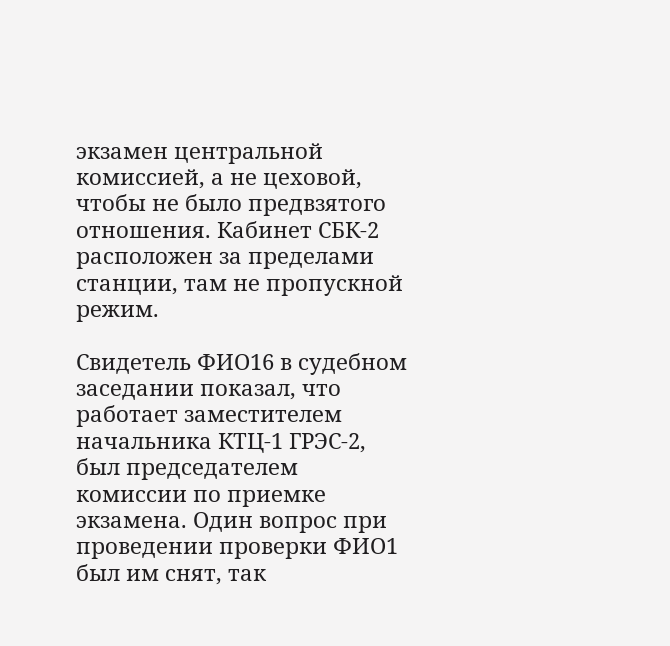экзамен центральной комиссией, а не цеховой, чтобы не было предвзятого отношения. Кабинет СБК-2 расположен за пределами станции, там не пропускной режим.

Свидетель ФИО16 в судебном заседании показал, что работает заместителем начальника КТЦ-1 ГРЭС-2, был председателем комиссии по приемке экзамена. Один вопрос при проведении проверки ФИО1 был им снят, так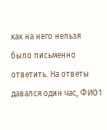как на него нельзя было письменно ответить. На ответы давался один час, ФИО1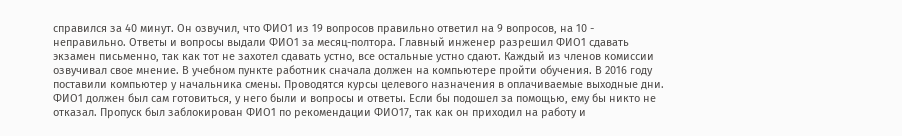справился за 40 минут. Он озвучил, что ФИО1 из 19 вопросов правильно ответил на 9 вопросов, на 10 - неправильно. Ответы и вопросы выдали ФИО1 за месяц-полтора. Главный инженер разрешил ФИО1 сдавать экзамен письменно, так как тот не захотел сдавать устно, все остальные устно сдают. Каждый из членов комиссии озвучивал свое мнение. В учебном пункте работник сначала должен на компьютере пройти обучения. В 2016 году поставили компьютер у начальника смены. Проводятся курсы целевого назначения в оплачиваемые выходные дни. ФИО1 должен был сам готовиться, у него были и вопросы и ответы. Если бы подошел за помощью, ему бы никто не отказал. Пропуск был заблокирован ФИО1 по рекомендации ФИО17, так как он приходил на работу и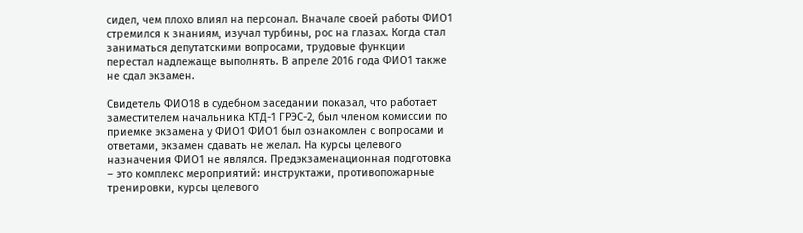сидел, чем плохо влиял на персонал. Вначале своей работы ФИО1 стремился к знаниям, изучал турбины, рос на глазах. Когда стал заниматься депутатскими вопросами, трудовые функции перестал надлежаще выполнять. В апреле 2016 года ФИО1 также не сдал экзамен.

Свидетель ФИО18 в судебном заседании показал, что работает заместителем начальника КТД-1 ГРЭС-2, был членом комиссии по приемке экзамена у ФИО1 ФИО1 был ознакомлен с вопросами и ответами, экзамен сдавать не желал. На курсы целевого назначения ФИО1 не являлся. Предэкзаменационная подготовка – это комплекс мероприятий: инструктажи, противопожарные тренировки, курсы целевого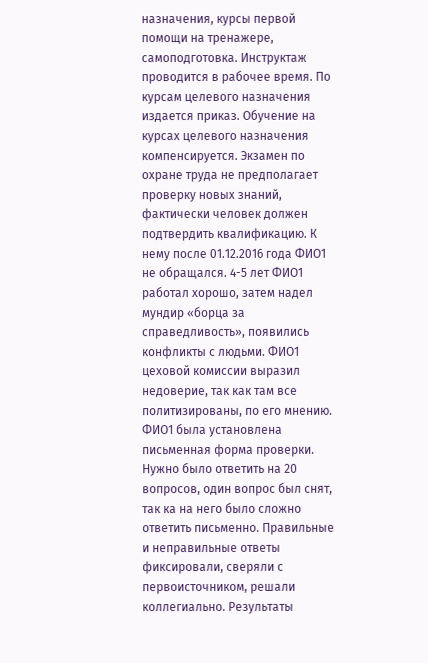назначения, курсы первой помощи на тренажере, самоподготовка. Инструктаж проводится в рабочее время. По курсам целевого назначения издается приказ. Обучение на курсах целевого назначения компенсируется. Экзамен по охране труда не предполагает проверку новых знаний, фактически человек должен подтвердить квалификацию. К нему после 01.12.2016 года ФИО1 не обращался. 4-5 лет ФИО1 работал хорошо, затем надел мундир «борца за справедливость», появились конфликты с людьми. ФИО1 цеховой комиссии выразил недоверие, так как там все политизированы, по его мнению. ФИО1 была установлена письменная форма проверки. Нужно было ответить на 20 вопросов, один вопрос был снят, так ка на него было сложно ответить письменно. Правильные и неправильные ответы фиксировали, сверяли с первоисточником, решали коллегиально. Результаты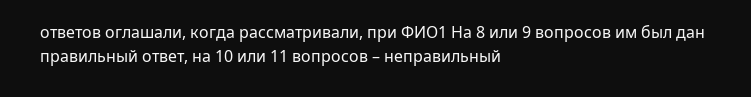ответов оглашали, когда рассматривали, при ФИО1 На 8 или 9 вопросов им был дан правильный ответ, на 10 или 11 вопросов – неправильный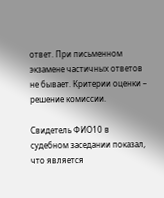ответ. При письменном экзамене частичных ответов не бывает. Критерии оценки – решение комиссии.

Свидетель ФИО10 в судебном заседании показал, что является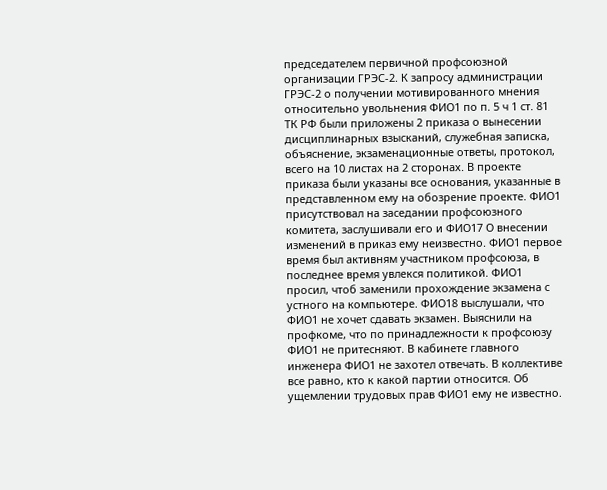председателем первичной профсоюзной организации ГРЭС-2. К запросу администрации ГРЭС-2 о получении мотивированного мнения относительно увольнения ФИО1 по п. 5 ч 1 ст. 81 ТК РФ были приложены 2 приказа о вынесении дисциплинарных взысканий, служебная записка, объяснение, экзаменационные ответы, протокол, всего на 10 листах на 2 сторонах. В проекте приказа были указаны все основания, указанные в представленном ему на обозрение проекте. ФИО1 присутствовал на заседании профсоюзного комитета, заслушивали его и ФИО17 О внесении изменений в приказ ему неизвестно. ФИО1 первое время был активням участником профсоюза, в последнее время увлекся политикой. ФИО1 просил, чтоб заменили прохождение экзамена с устного на компьютере. ФИО18 выслушали, что ФИО1 не хочет сдавать экзамен. Выяснили на профкоме, что по принадлежности к профсоюзу ФИО1 не притесняют. В кабинете главного инженера ФИО1 не захотел отвечать. В коллективе все равно, кто к какой партии относится. Об ущемлении трудовых прав ФИО1 ему не известно.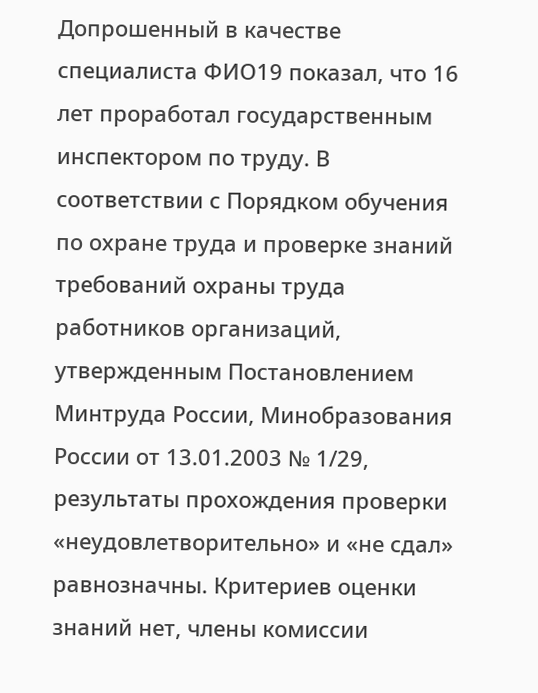Допрошенный в качестве специалиста ФИО19 показал, что 16 лет проработал государственным инспектором по труду. В соответствии с Порядком обучения по охране труда и проверке знаний требований охраны труда работников организаций, утвержденным Постановлением Минтруда России, Минобразования России от 13.01.2003 № 1/29, результаты прохождения проверки «неудовлетворительно» и «не сдал» равнозначны. Критериев оценки знаний нет, члены комиссии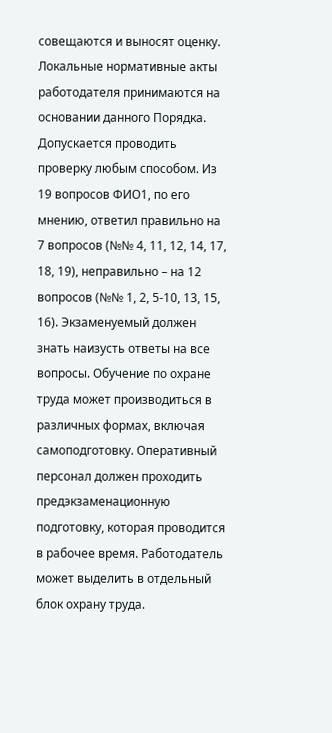совещаются и выносят оценку. Локальные нормативные акты работодателя принимаются на основании данного Порядка. Допускается проводить проверку любым способом. Из 19 вопросов ФИО1, по его мнению, ответил правильно на 7 вопросов (№№ 4, 11, 12, 14, 17, 18, 19), неправильно – на 12 вопросов (№№ 1, 2, 5-10, 13, 15, 16). Экзаменуемый должен знать наизусть ответы на все вопросы. Обучение по охране труда может производиться в различных формах, включая самоподготовку. Оперативный персонал должен проходить предэкзаменационную подготовку, которая проводится в рабочее время. Работодатель может выделить в отдельный блок охрану труда.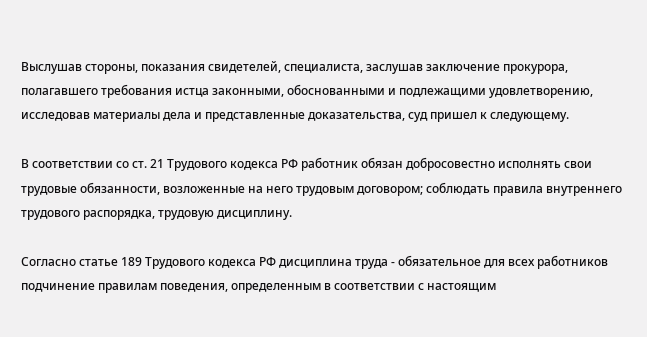Выслушав стороны, показания свидетелей, специалиста, заслушав заключение прокурора, полагавшего требования истца законными, обоснованными и подлежащими удовлетворению, исследовав материалы дела и представленные доказательства, суд пришел к следующему.

В соответствии со ст. 21 Трудового кодекса РФ работник обязан добросовестно исполнять свои трудовые обязанности, возложенные на него трудовым договором; соблюдать правила внутреннего трудового распорядка, трудовую дисциплину.

Согласно статье 189 Трудового кодекса РФ дисциплина труда - обязательное для всех работников подчинение правилам поведения, определенным в соответствии с настоящим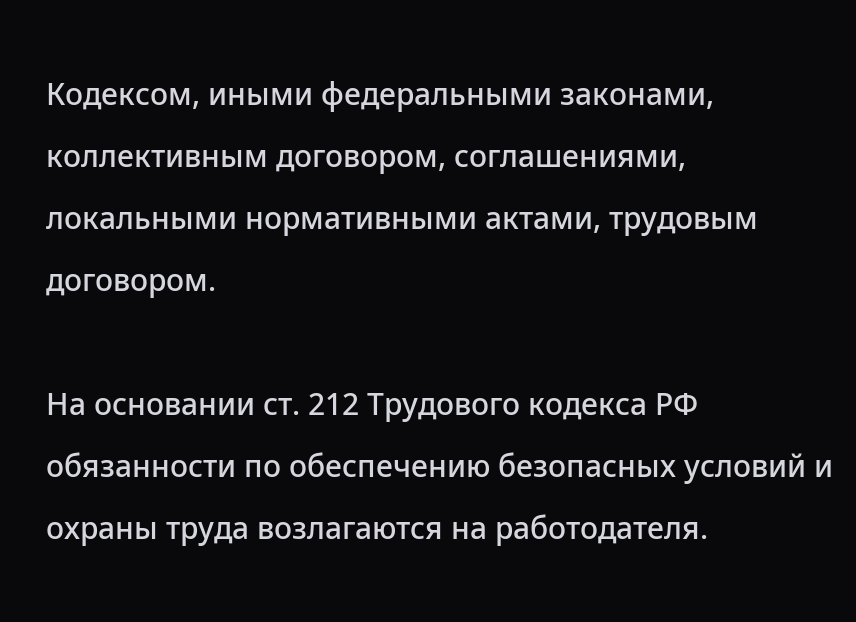Кодексом, иными федеральными законами, коллективным договором, соглашениями, локальными нормативными актами, трудовым договором.

На основании ст. 212 Трудового кодекса РФ обязанности по обеспечению безопасных условий и охраны труда возлагаются на работодателя.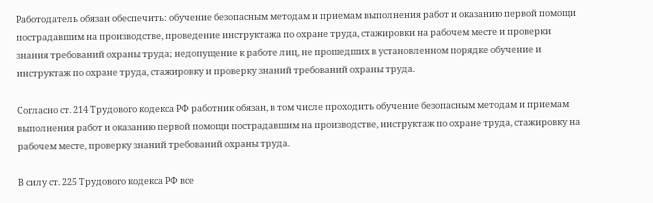Работодатель обязан обеспечить: обучение безопасным методам и приемам выполнения работ и оказанию первой помощи пострадавшим на производстве, проведение инструктажа по охране труда, стажировки на рабочем месте и проверки знания требований охраны труда; недопущение к работе лиц, не прошедших в установленном порядке обучение и инструктаж по охране труда, стажировку и проверку знаний требований охраны труда.

Согласно ст. 214 Трудового кодекса РФ работник обязан, в том числе проходить обучение безопасным методам и приемам выполнения работ и оказанию первой помощи пострадавшим на производстве, инструктаж по охране труда, стажировку на рабочем месте, проверку знаний требований охраны труда.

В силу ст. 225 Трудового кодекса РФ все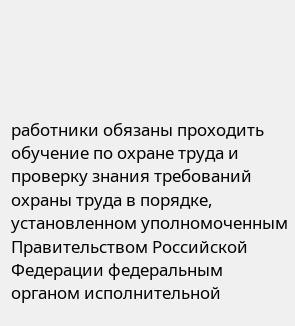работники обязаны проходить обучение по охране труда и проверку знания требований охраны труда в порядке, установленном уполномоченным Правительством Российской Федерации федеральным органом исполнительной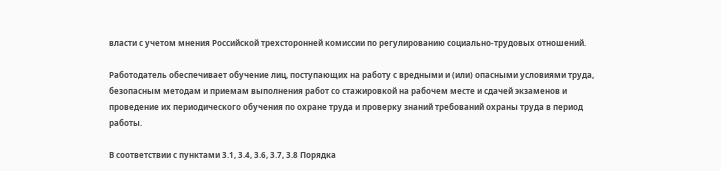власти с учетом мнения Российской трехсторонней комиссии по регулированию социально-трудовых отношений.

Работодатель обеспечивает обучение лиц, поступающих на работу с вредными и (или) опасными условиями труда, безопасным методам и приемам выполнения работ со стажировкой на рабочем месте и сдачей экзаменов и проведение их периодического обучения по охране труда и проверку знаний требований охраны труда в период работы.

В соответствии с пунктами 3.1, 3.4, 3.6, 3.7, 3.8 Порядка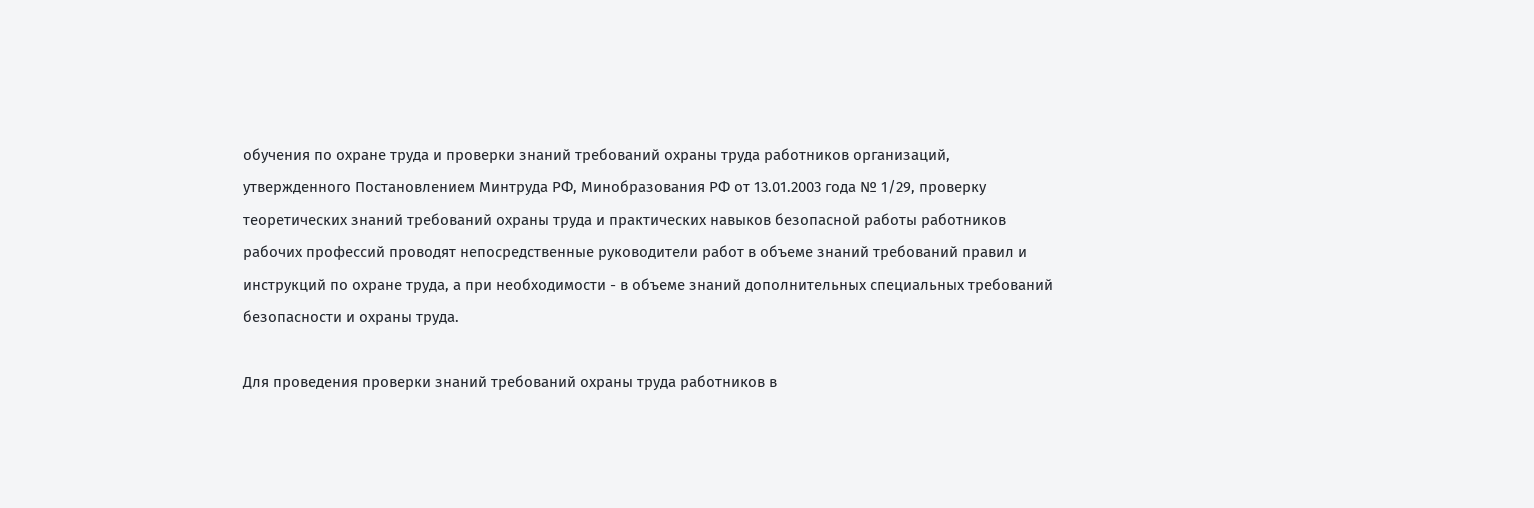обучения по охране труда и проверки знаний требований охраны труда работников организаций, утвержденного Постановлением Минтруда РФ, Минобразования РФ от 13.01.2003 года № 1/29, проверку теоретических знаний требований охраны труда и практических навыков безопасной работы работников рабочих профессий проводят непосредственные руководители работ в объеме знаний требований правил и инструкций по охране труда, а при необходимости - в объеме знаний дополнительных специальных требований безопасности и охраны труда.

Для проведения проверки знаний требований охраны труда работников в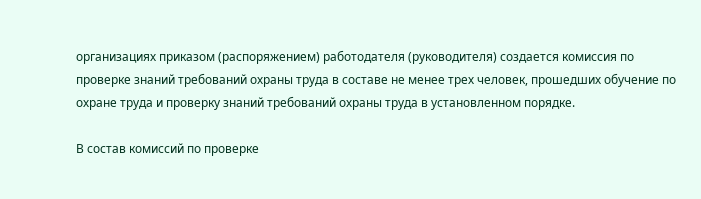организациях приказом (распоряжением) работодателя (руководителя) создается комиссия по проверке знаний требований охраны труда в составе не менее трех человек, прошедших обучение по охране труда и проверку знаний требований охраны труда в установленном порядке.

В состав комиссий по проверке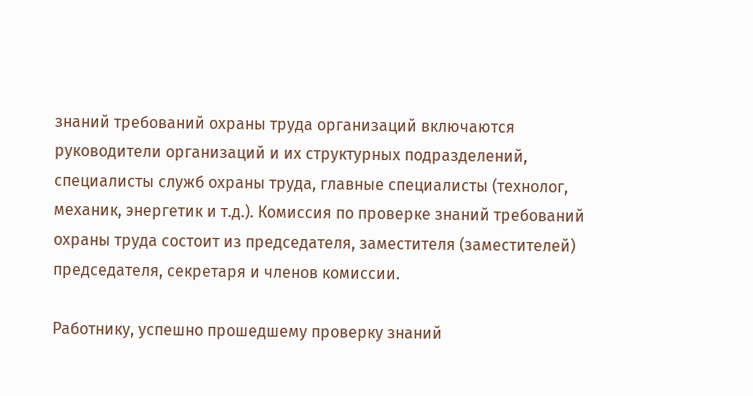знаний требований охраны труда организаций включаются руководители организаций и их структурных подразделений, специалисты служб охраны труда, главные специалисты (технолог, механик, энергетик и т.д.). Комиссия по проверке знаний требований охраны труда состоит из председателя, заместителя (заместителей) председателя, секретаря и членов комиссии.

Работнику, успешно прошедшему проверку знаний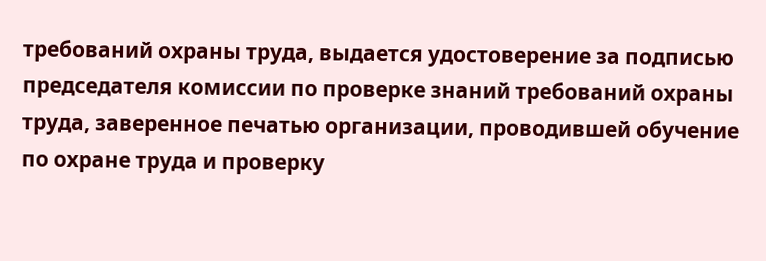требований охраны труда, выдается удостоверение за подписью председателя комиссии по проверке знаний требований охраны труда, заверенное печатью организации, проводившей обучение по охране труда и проверку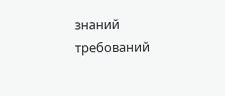знаний требований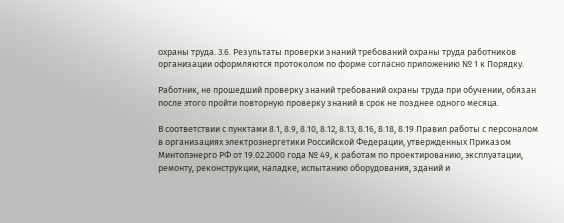охраны труда. 3.6. Результаты проверки знаний требований охраны труда работников организации оформляются протоколом по форме согласно приложению № 1 к Порядку.

Работник, не прошедший проверку знаний требований охраны труда при обучении, обязан после этого пройти повторную проверку знаний в срок не позднее одного месяца.

В соответствии с пунктами 8.1, 8.9, 8.10, 8.12, 8.13, 8.16, 8.18, 8.19 Правил работы с персоналом в организациях электроэнергетики Российской Федерации, утвержденных Приказом Минтопэнерго РФ от 19.02.2000 года № 49, к работам по проектированию, эксплуатации, ремонту, реконструкции, наладке, испытанию оборудования, зданий и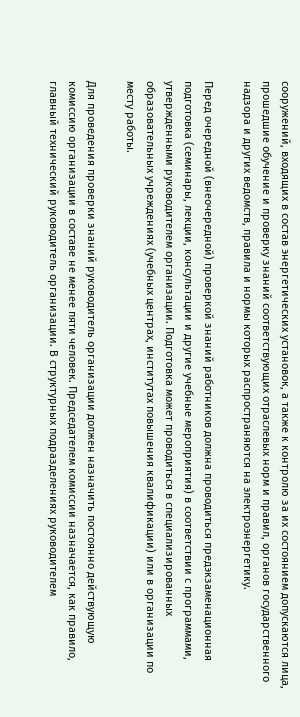сооружений, входящих в состав энергетических установок, а также к контролю за их состоянием допускаются лица, прошедшие обучение и проверку знаний соответствующих отраслевых норм и правил, органов государственного надзора и других ведомств, правила и нормы которых распространяются на электроэнергетику.

Перед очередной (внеочередной) проверкой знаний работников должна проводиться предэкзаменационная подготовка (семинары, лекции, консультации и другие учебные мероприятия) в соответствии с программами, утвержденными руководителем организации. Подготовка может проводиться в специализированных образовательных учреждениях (учебных центрах, институтах повышения квалификации) или в организации по месту работы.

Для проведения проверки знаний руководитель организации должен назначить постоянно действующую комиссию организации в составе не менее пяти человек. Председателем комиссии назначается, как правило, главный технический руководитель организации. В структурных подразделениях руководителем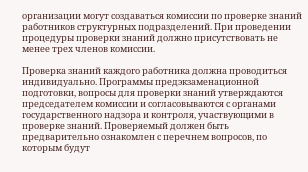организации могут создаваться комиссии по проверке знаний работников структурных подразделений. При проведении процедуры проверки знаний должно присутствовать не менее трех членов комиссии.

Проверка знаний каждого работника должна проводиться индивидуально. Программы предэкзаменационной подготовки, вопросы для проверки знаний утверждаются председателем комиссии и согласовываются с органами государственного надзора и контроля, участвующими в проверке знаний. Проверяемый должен быть предварительно ознакомлен с перечнем вопросов, по которым будут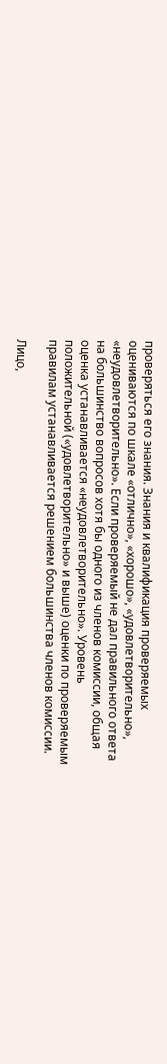проверяться его знания. Знания и квалификация проверяемых оцениваются по шкале «отлично», «хорошо», «удовлетворительно», «неудовлетворительно». Если проверяемый не дал правильного ответа на большинство вопросов хотя бы одного из членов комиссии, общая оценка устанавливается «неудовлетворительно». Уровень положительной («удовлетворительно» и выше) оценки по проверяемым правилам устанавливается решением большинства членов комиссии.

Лицо,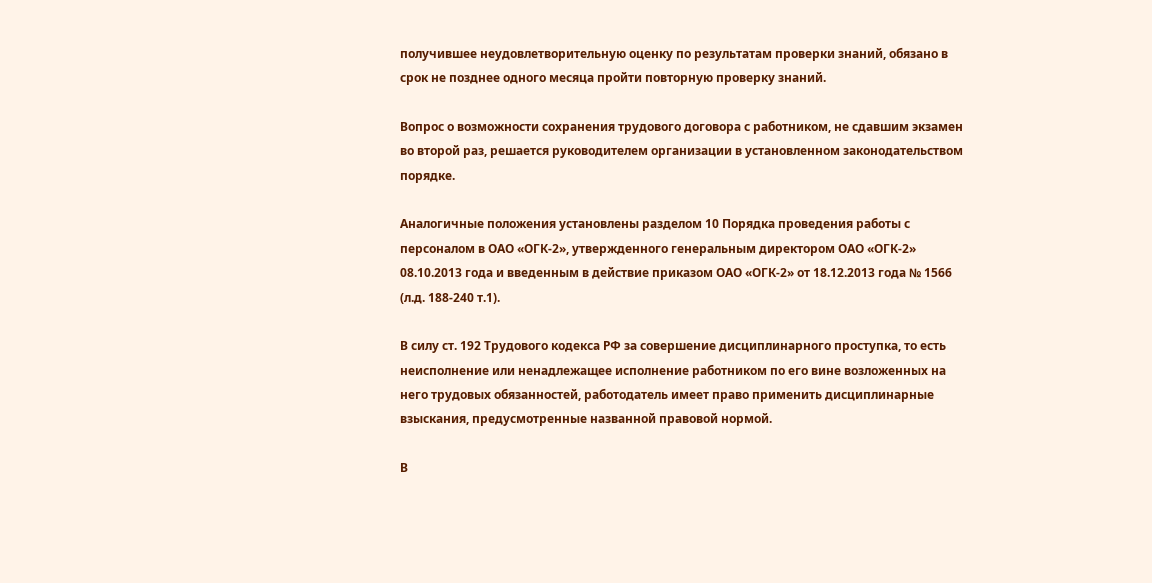получившее неудовлетворительную оценку по результатам проверки знаний, обязано в срок не позднее одного месяца пройти повторную проверку знаний.

Вопрос о возможности сохранения трудового договора с работником, не сдавшим экзамен во второй раз, решается руководителем организации в установленном законодательством порядке.

Аналогичные положения установлены разделом 10 Порядка проведения работы с персоналом в ОАО «ОГК-2», утвержденного генеральным директором ОАО «ОГК-2» 08.10.2013 года и введенным в действие приказом ОАО «ОГК-2» от 18.12.2013 года № 1566 (л.д. 188-240 т.1).

В силу ст. 192 Трудового кодекса РФ за совершение дисциплинарного проступка, то есть неисполнение или ненадлежащее исполнение работником по его вине возложенных на него трудовых обязанностей, работодатель имеет право применить дисциплинарные взыскания, предусмотренные названной правовой нормой.

В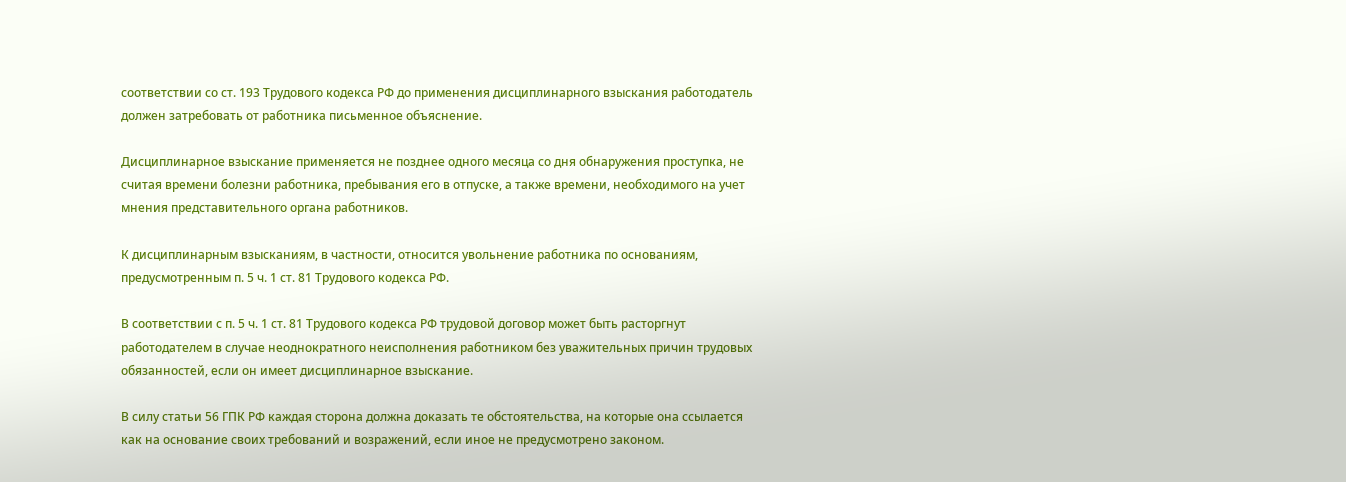соответствии со ст. 193 Трудового кодекса РФ до применения дисциплинарного взыскания работодатель должен затребовать от работника письменное объяснение.

Дисциплинарное взыскание применяется не позднее одного месяца со дня обнаружения проступка, не считая времени болезни работника, пребывания его в отпуске, а также времени, необходимого на учет мнения представительного органа работников.

К дисциплинарным взысканиям, в частности, относится увольнение работника по основаниям, предусмотренным п. 5 ч. 1 ст. 81 Трудового кодекса РФ.

В соответствии с п. 5 ч. 1 ст. 81 Трудового кодекса РФ трудовой договор может быть расторгнут работодателем в случае неоднократного неисполнения работником без уважительных причин трудовых обязанностей, если он имеет дисциплинарное взыскание.

В силу статьи 56 ГПК РФ каждая сторона должна доказать те обстоятельства, на которые она ссылается как на основание своих требований и возражений, если иное не предусмотрено законом.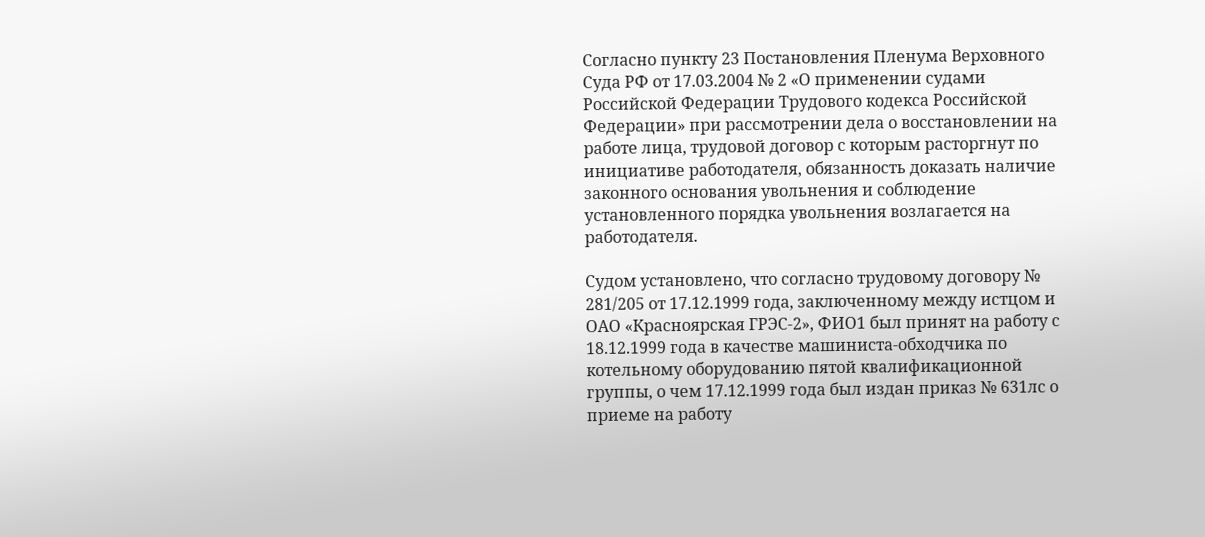Согласно пункту 23 Постановления Пленума Верховного Суда РФ от 17.03.2004 № 2 «О применении судами Российской Федерации Трудового кодекса Российской Федерации» при рассмотрении дела о восстановлении на работе лица, трудовой договор с которым расторгнут по инициативе работодателя, обязанность доказать наличие законного основания увольнения и соблюдение установленного порядка увольнения возлагается на работодателя.

Судом установлено, что согласно трудовому договору № 281/205 от 17.12.1999 года, заключенному между истцом и ОАО «Красноярская ГРЭС-2», ФИО1 был принят на работу с 18.12.1999 года в качестве машиниста-обходчика по котельному оборудованию пятой квалификационной группы, о чем 17.12.1999 года был издан приказ № 631лс о приеме на работу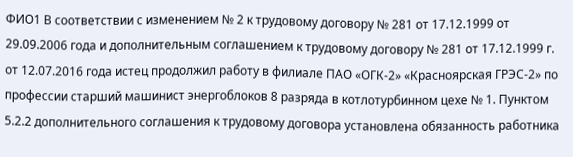ФИО1 В соответствии с изменением № 2 к трудовому договору № 281 от 17.12.1999 от 29.09.2006 года и дополнительным соглашением к трудовому договору № 281 от 17.12.1999 г. от 12.07.2016 года истец продолжил работу в филиале ПАО «ОГК-2» «Красноярская ГРЭС-2» по профессии старший машинист энергоблоков 8 разряда в котлотурбинном цехе № 1. Пунктом 5.2.2 дополнительного соглашения к трудовому договора установлена обязанность работника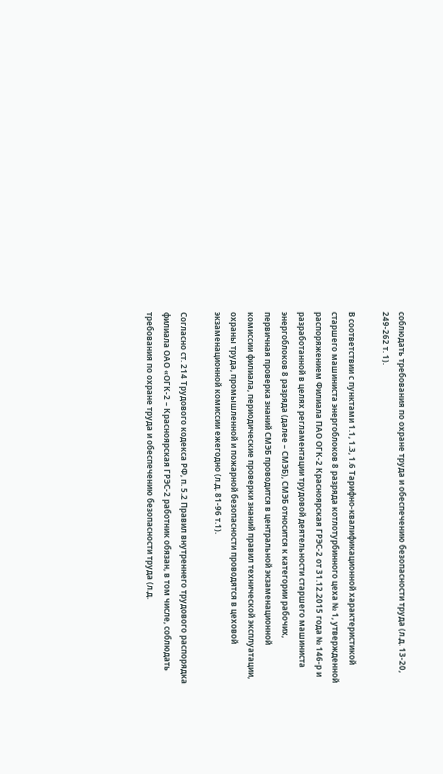соблюдать требования по охране труда и обеспечению безопасности труда (л.д. 13-20, 249-262 т. 1).

В соответствии с пунктами 1.1, 1.3, 1.6 Тарифно-квалификационной характеристикой старшего машиниста энергоблоков 8 разряда котлотурбинного цеха № 1, утвержденной распоряжением Филиала ПАО ОГК-2 Красноярская ГРЭС-2 от 31.12.2015 года № 146-р и разработанной в целях регламентации трудовой деятельности старшего машиниста энергоблоков 8 разряда (далее – СМЭБ), СМЭБ относится к категории рабочих, первичная проверка знаний СМЭБ проводится в центральной экзаменационной комиссии филиала, периодические проверки знаний правил технической эксплуатации, охраны труда, промышленной и пожарной безопасности проводятся в цеховой экзаменационной комиссии ежегодно (л.д. 81-96 т.1).

Согласно ст. 214 Трудового кодекса РФ, п. 5.2 Правил внутреннего трудового распорядка филиала ОАО «ОГК-2 – Красноярская ГРЭС-2 работник обязан, в том числе, соблюдать требования по охране труда и обеспечению безопасности труда (л.д.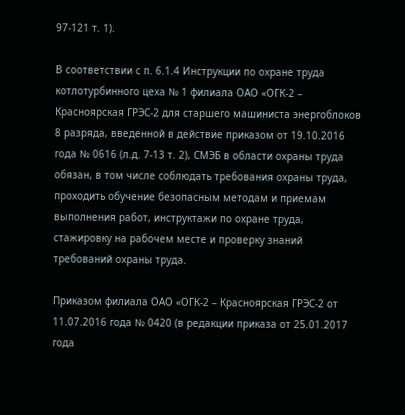97-121 т. 1).

В соответствии с п. 6.1.4 Инструкции по охране труда котлотурбинного цеха № 1 филиала ОАО «ОГК-2 – Красноярская ГРЭС-2 для старшего машиниста энергоблоков 8 разряда, введенной в действие приказом от 19.10.2016 года № 0616 (л.д. 7-13 т. 2), СМЭБ в области охраны труда обязан, в том числе соблюдать требования охраны труда, проходить обучение безопасным методам и приемам выполнения работ, инструктажи по охране труда, стажировку на рабочем месте и проверку знаний требований охраны труда.

Приказом филиала ОАО «ОГК-2 – Красноярская ГРЭС-2 от 11.07.2016 года № 0420 (в редакции приказа от 25.01.2017 года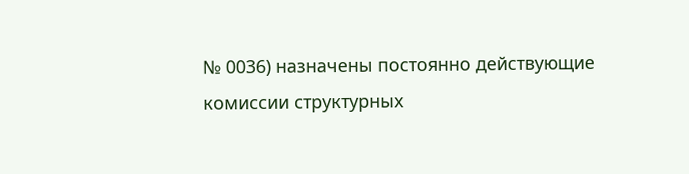№ 0036) назначены постоянно действующие комиссии структурных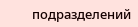подразделений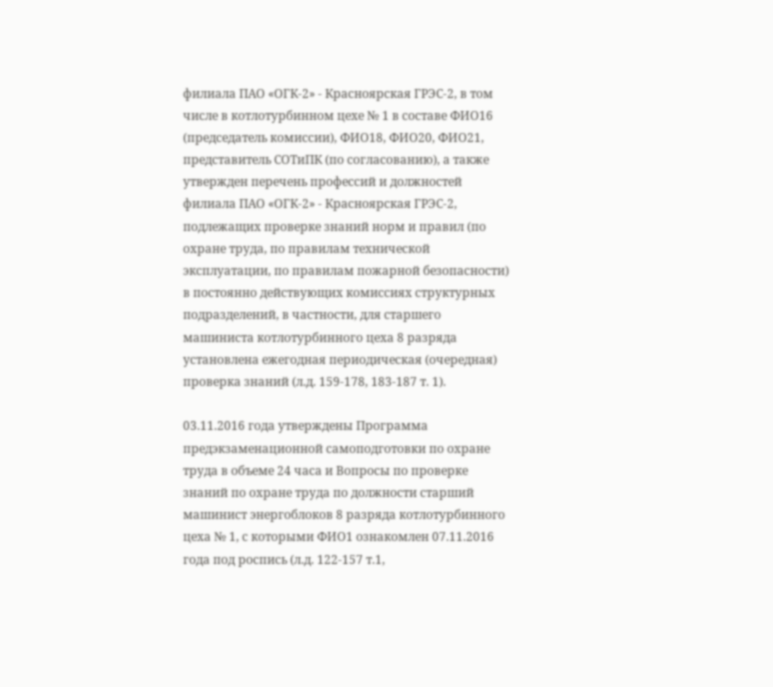филиала ПАО «ОГК-2» - Красноярская ГРЭС-2, в том числе в котлотурбинном цехе № 1 в составе ФИО16 (председатель комиссии), ФИО18, ФИО20, ФИО21, представитель СОТиПК (по согласованию), а также утвержден перечень профессий и должностей филиала ПАО «ОГК-2» - Красноярская ГРЭС-2, подлежащих проверке знаний норм и правил (по охране труда, по правилам технической эксплуатации, по правилам пожарной безопасности) в постоянно действующих комиссиях структурных подразделений, в частности, для старшего машиниста котлотурбинного цеха 8 разряда установлена ежегодная периодическая (очередная) проверка знаний (л.д. 159-178, 183-187 т. 1).

03.11.2016 года утверждены Программа предэкзаменационной самоподготовки по охране труда в объеме 24 часа и Вопросы по проверке знаний по охране труда по должности старший машинист энергоблоков 8 разряда котлотурбинного цеха № 1, с которыми ФИО1 ознакомлен 07.11.2016 года под роспись (л.д. 122-157 т.1,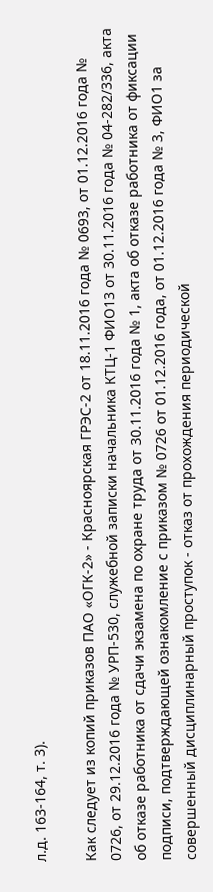л.д. 163-164, т. 3).

Как следует из копий приказов ПАО «ОГК-2» - Красноярская ГРЭС-2 от 18.11.2016 года № 0693, от 01.12.2016 года № 0726, от 29.12.2016 года № УРП-530, служебной записки начальника КТЦ-1 ФИО13 от 30.11.2016 года № 04-282/336, акта об отказе работника от сдачи экзамена по охране труда от 30.11.2016 года № 1, акта об отказе работника от фиксации подписи, подтверждающей ознакомление с приказом № 0726 от 01.12.2016 года, от 01.12.2016 года № 3, ФИО1 за совершенный дисциплинарный проступок - отказ от прохождения периодической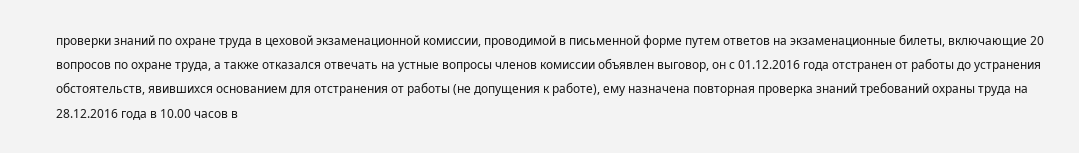проверки знаний по охране труда в цеховой экзаменационной комиссии, проводимой в письменной форме путем ответов на экзаменационные билеты, включающие 20 вопросов по охране труда, а также отказался отвечать на устные вопросы членов комиссии объявлен выговор, он с 01.12.2016 года отстранен от работы до устранения обстоятельств, явившихся основанием для отстранения от работы (не допущения к работе), ему назначена повторная проверка знаний требований охраны труда на 28.12.2016 года в 10.00 часов в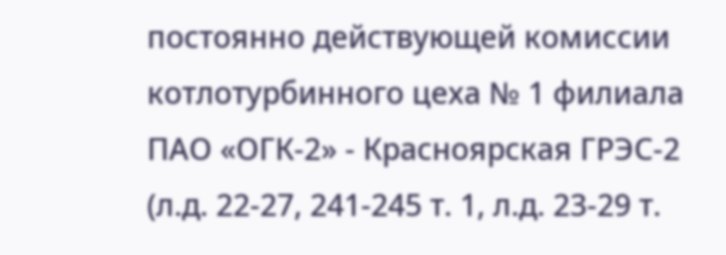постоянно действующей комиссии котлотурбинного цеха № 1 филиала ПАО «ОГК-2» - Красноярская ГРЭС-2 (л.д. 22-27, 241-245 т. 1, л.д. 23-29 т.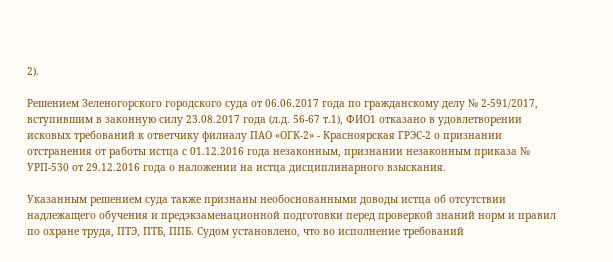2).

Решением Зеленогорского городского суда от 06.06.2017 года по гражданскому делу № 2-591/2017, вступившим в законную силу 23.08.2017 года (л.д. 56-67 т.1), ФИО1 отказано в удовлетворении исковых требований к ответчику филиалу ПАО «ОГК-2» - Красноярская ГРЭС-2 о признании отстранения от работы истца с 01.12.2016 года незаконным, признании незаконным приказа № УРП-530 от 29.12.2016 года о наложении на истца дисциплинарного взыскания.

Указанным решением суда также признаны необоснованными доводы истца об отсутствии надлежащего обучения и предэкзаменационной подготовки перед проверкой знаний норм и правил по охране труда, ПТЭ, ПТБ, ППБ. Судом установлено, что во исполнение требований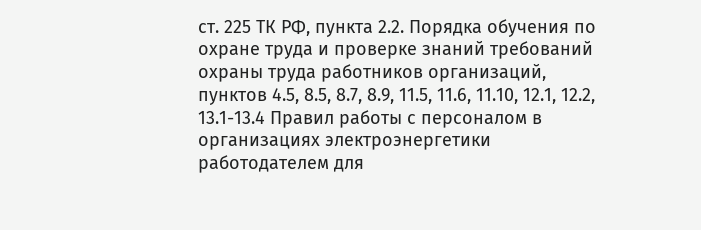ст. 225 ТК РФ, пункта 2.2. Порядка обучения по охране труда и проверке знаний требований охраны труда работников организаций, пунктов 4.5, 8.5, 8.7, 8.9, 11.5, 11.6, 11.10, 12.1, 12.2, 13.1-13.4 Правил работы с персоналом в организациях электроэнергетики работодателем для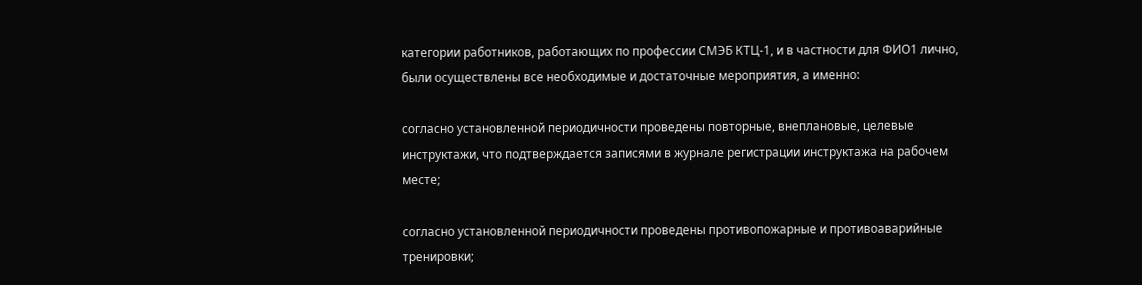категории работников, работающих по профессии СМЭБ КТЦ-1, и в частности для ФИО1 лично, были осуществлены все необходимые и достаточные мероприятия, а именно:

согласно установленной периодичности проведены повторные, внеплановые, целевые инструктажи, что подтверждается записями в журнале регистрации инструктажа на рабочем месте;

согласно установленной периодичности проведены противопожарные и противоаварийные тренировки;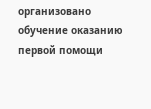организовано обучение оказанию первой помощи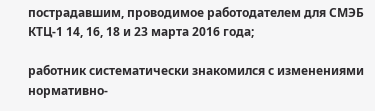пострадавшим, проводимое работодателем для СМЭБ КТЦ-1 14, 16, 18 и 23 марта 2016 года;

работник систематически знакомился с изменениями нормативно-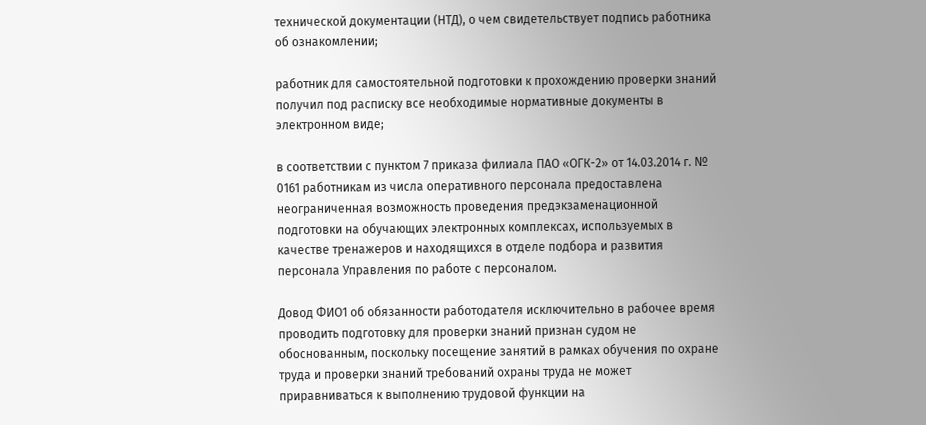технической документации (НТД), о чем свидетельствует подпись работника об ознакомлении;

работник для самостоятельной подготовки к прохождению проверки знаний получил под расписку все необходимые нормативные документы в электронном виде;

в соответствии с пунктом 7 приказа филиала ПАО «ОГК-2» от 14.03.2014 г. № 0161 работникам из числа оперативного персонала предоставлена неограниченная возможность проведения предэкзаменационной подготовки на обучающих электронных комплексах, используемых в качестве тренажеров и находящихся в отделе подбора и развития персонала Управления по работе с персоналом.

Довод ФИО1 об обязанности работодателя исключительно в рабочее время проводить подготовку для проверки знаний признан судом не обоснованным, поскольку посещение занятий в рамках обучения по охране труда и проверки знаний требований охраны труда не может приравниваться к выполнению трудовой функции на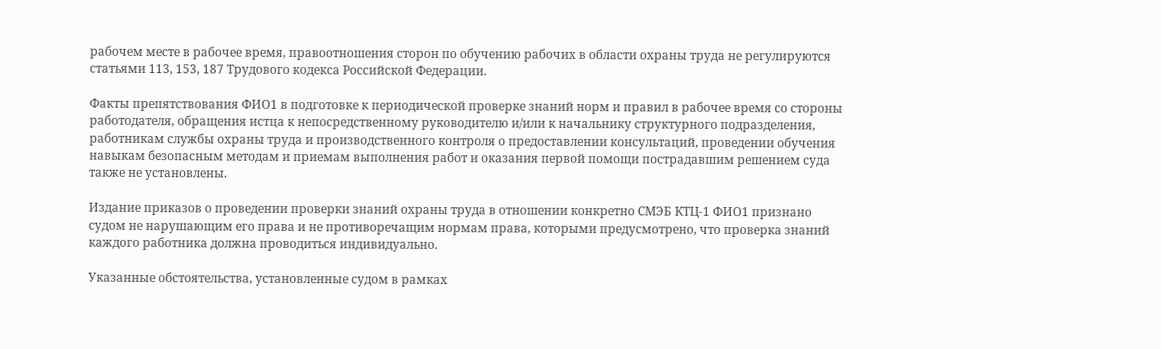рабочем месте в рабочее время, правоотношения сторон по обучению рабочих в области охраны труда не регулируются статьями 113, 153, 187 Трудового кодекса Российской Федерации.

Факты препятствования ФИО1 в подготовке к периодической проверке знаний норм и правил в рабочее время со стороны работодателя, обращения истца к непосредственному руководителю и/или к начальнику структурного подразделения, работникам службы охраны труда и производственного контроля о предоставлении консультаций, проведении обучения навыкам безопасным методам и приемам выполнения работ и оказания первой помощи пострадавшим решением суда также не установлены.

Издание приказов о проведении проверки знаний охраны труда в отношении конкретно СМЭБ КТЦ-1 ФИО1 признано судом не нарушающим его права и не противоречащим нормам права, которыми предусмотрено, что проверка знаний каждого работника должна проводиться индивидуально.

Указанные обстоятельства, установленные судом в рамках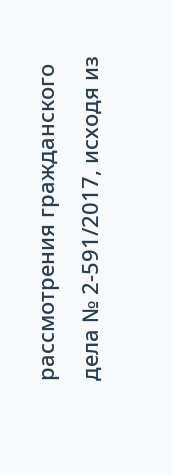рассмотрения гражданского дела № 2-591/2017, исходя из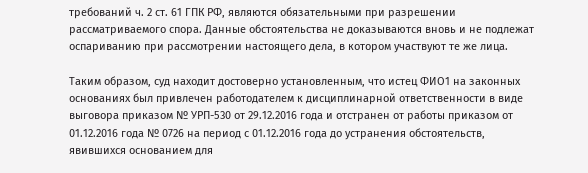требований ч. 2 ст. 61 ГПК РФ, являются обязательными при разрешении рассматриваемого спора. Данные обстоятельства не доказываются вновь и не подлежат оспариванию при рассмотрении настоящего дела, в котором участвуют те же лица.

Таким образом, суд находит достоверно установленным, что истец ФИО1 на законных основаниях был привлечен работодателем к дисциплинарной ответственности в виде выговора приказом № УРП-530 от 29.12.2016 года и отстранен от работы приказом от 01.12.2016 года № 0726 на период с 01.12.2016 года до устранения обстоятельств, явившихся основанием для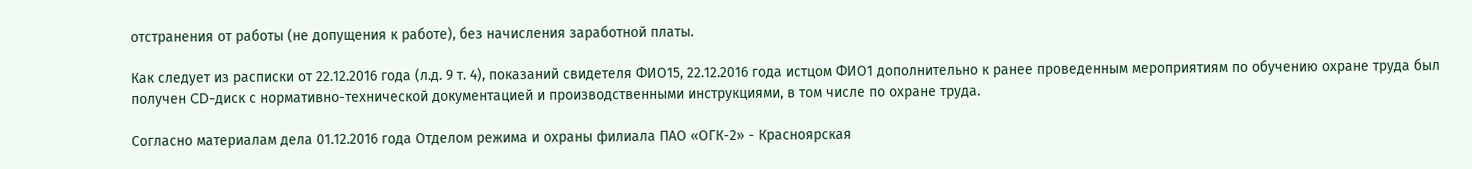отстранения от работы (не допущения к работе), без начисления заработной платы.

Как следует из расписки от 22.12.2016 года (л.д. 9 т. 4), показаний свидетеля ФИО15, 22.12.2016 года истцом ФИО1 дополнительно к ранее проведенным мероприятиям по обучению охране труда был получен CD-диск с нормативно-технической документацией и производственными инструкциями, в том числе по охране труда.

Согласно материалам дела 01.12.2016 года Отделом режима и охраны филиала ПАО «ОГК-2» - Красноярская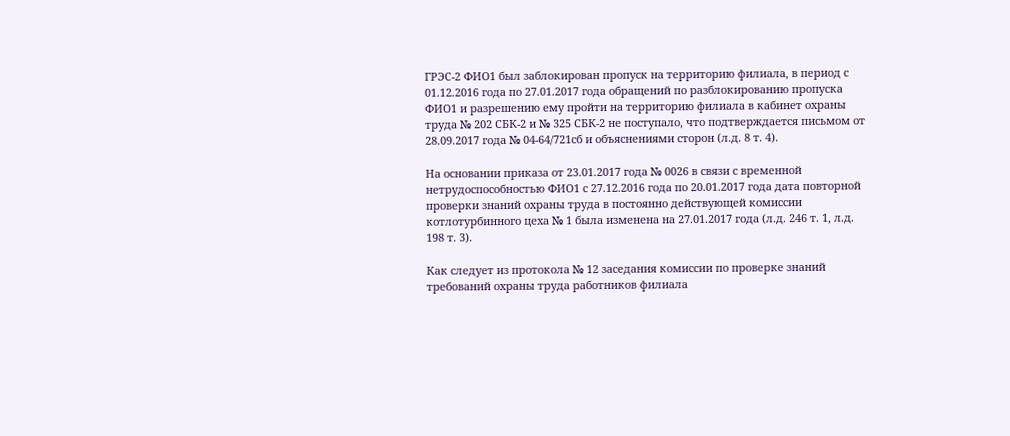ГРЭС-2 ФИО1 был заблокирован пропуск на территорию филиала, в период с 01.12.2016 года по 27.01.2017 года обращений по разблокированию пропуска ФИО1 и разрешению ему пройти на территорию филиала в кабинет охраны труда № 202 СБК-2 и № 325 СБК-2 не поступало, что подтверждается письмом от 28.09.2017 года № 04-64/721сб и объяснениями сторон (л.д. 8 т. 4).

На основании приказа от 23.01.2017 года № 0026 в связи с временной нетрудоспособностью ФИО1 с 27.12.2016 года по 20.01.2017 года дата повторной проверки знаний охраны труда в постоянно действующей комиссии котлотурбинного цеха № 1 была изменена на 27.01.2017 года (л.д. 246 т. 1, л.д. 198 т. 3).

Как следует из протокола № 12 заседания комиссии по проверке знаний требований охраны труда работников филиала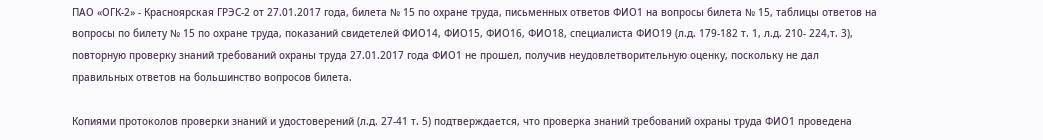ПАО «ОГК-2» - Красноярская ГРЭС-2 от 27.01.2017 года, билета № 15 по охране труда, письменных ответов ФИО1 на вопросы билета № 15, таблицы ответов на вопросы по билету № 15 по охране труда, показаний свидетелей ФИО14, ФИО15, ФИО16, ФИО18, специалиста ФИО19 (л.д. 179-182 т. 1, л.д. 210- 224,т. 3), повторную проверку знаний требований охраны труда 27.01.2017 года ФИО1 не прошел, получив неудовлетворительную оценку, поскольку не дал правильных ответов на большинство вопросов билета.

Копиями протоколов проверки знаний и удостоверений (л.д. 27-41 т. 5) подтверждается, что проверка знаний требований охраны труда ФИО1 проведена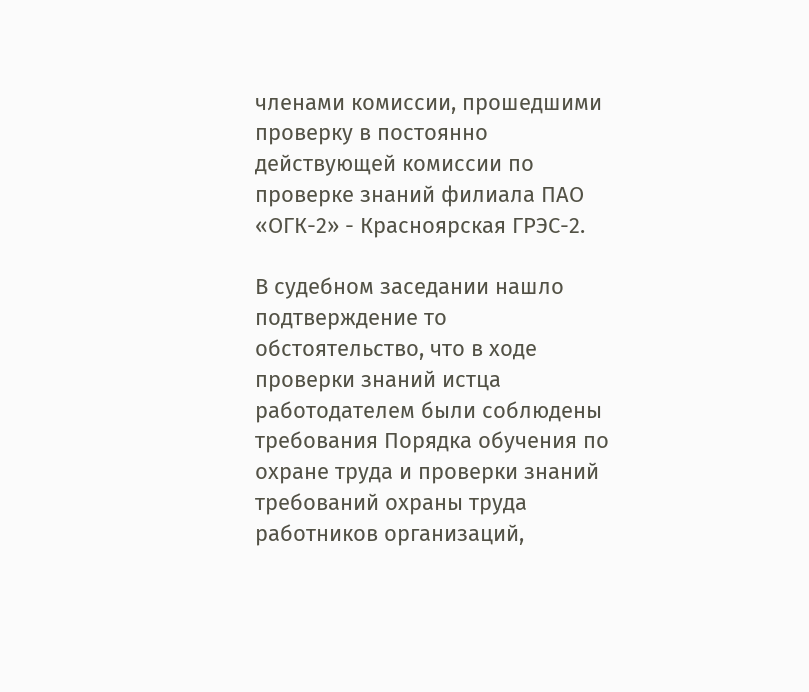членами комиссии, прошедшими проверку в постоянно действующей комиссии по проверке знаний филиала ПАО «ОГК-2» - Красноярская ГРЭС-2.

В судебном заседании нашло подтверждение то обстоятельство, что в ходе проверки знаний истца работодателем были соблюдены требования Порядка обучения по охране труда и проверки знаний требований охраны труда работников организаций,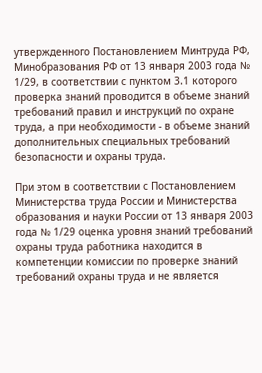утвержденного Постановлением Минтруда РФ, Минобразования РФ от 13 января 2003 года № 1/29, в соответствии с пунктом 3.1 которого проверка знаний проводится в объеме знаний требований правил и инструкций по охране труда, а при необходимости - в объеме знаний дополнительных специальных требований безопасности и охраны труда.

При этом в соответствии с Постановлением Министерства труда России и Министерства образования и науки России от 13 января 2003 года № 1/29 оценка уровня знаний требований охраны труда работника находится в компетенции комиссии по проверке знаний требований охраны труда и не является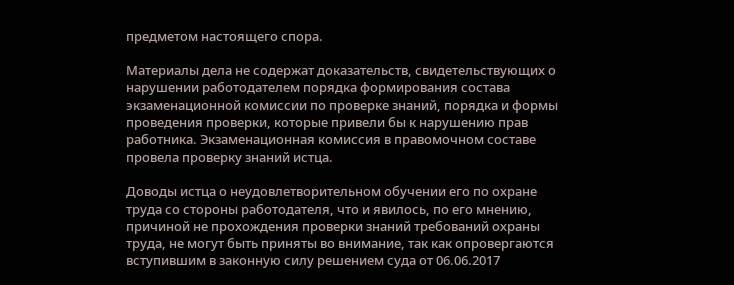предметом настоящего спора.

Материалы дела не содержат доказательств, свидетельствующих о нарушении работодателем порядка формирования состава экзаменационной комиссии по проверке знаний, порядка и формы проведения проверки, которые привели бы к нарушению прав работника. Экзаменационная комиссия в правомочном составе провела проверку знаний истца.

Доводы истца о неудовлетворительном обучении его по охране труда со стороны работодателя, что и явилось, по его мнению, причиной не прохождения проверки знаний требований охраны труда, не могут быть приняты во внимание, так как опровергаются вступившим в законную силу решением суда от 06.06.2017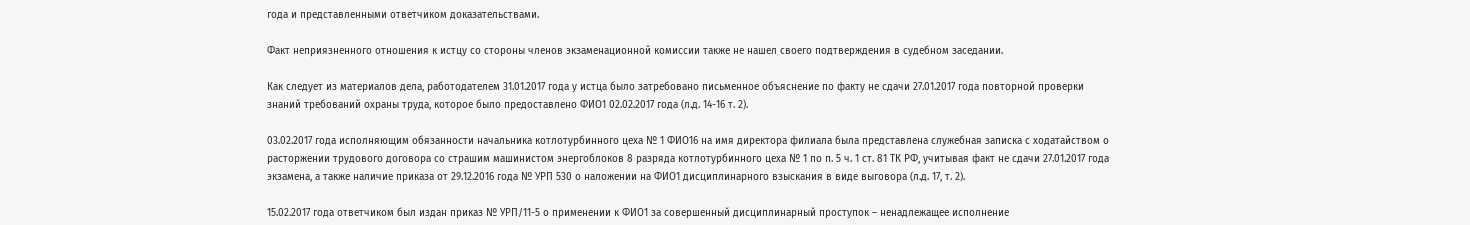года и представленными ответчиком доказательствами.

Факт неприязненного отношения к истцу со стороны членов экзаменационной комиссии также не нашел своего подтверждения в судебном заседании.

Как следует из материалов дела, работодателем 31.01.2017 года у истца было затребовано письменное объяснение по факту не сдачи 27.01.2017 года повторной проверки знаний требований охраны труда, которое было предоставлено ФИО1 02.02.2017 года (л.д. 14-16 т. 2).

03.02.2017 года исполняющим обязанности начальника котлотурбинного цеха № 1 ФИО16 на имя директора филиала была представлена служебная записка с ходатайством о расторжении трудового договора со страшим машинистом энергоблоков 8 разряда котлотурбинного цеха № 1 по п. 5 ч. 1 ст. 81 ТК РФ, учитывая факт не сдачи 27.01.2017 года экзамена, а также наличие приказа от 29.12.2016 года № УРП 530 о наложении на ФИО1 дисциплинарного взыскания в виде выговора (л.д. 17, т. 2).

15.02.2017 года ответчиком был издан приказ № УРП/11-5 о применении к ФИО1 за совершенный дисциплинарный проступок – ненадлежащее исполнение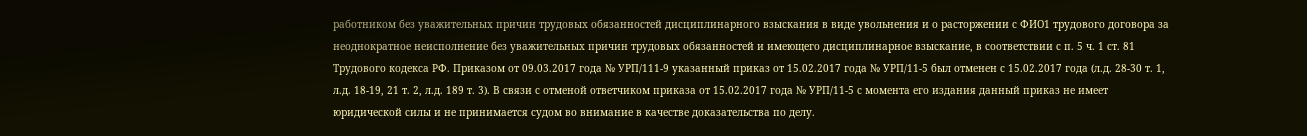работником без уважительных причин трудовых обязанностей дисциплинарного взыскания в виде увольнения и о расторжении с ФИО1 трудового договора за неоднократное неисполнение без уважительных причин трудовых обязанностей и имеющего дисциплинарное взыскание, в соответствии с п. 5 ч. 1 ст. 81 Трудового кодекса РФ. Приказом от 09.03.2017 года № УРП/111-9 указанный приказ от 15.02.2017 года № УРП/11-5 был отменен с 15.02.2017 года (л.д. 28-30 т. 1, л.д. 18-19, 21 т. 2, л.д. 189 т. 3). В связи с отменой ответчиком приказа от 15.02.2017 года № УРП/11-5 с момента его издания данный приказ не имеет юридической силы и не принимается судом во внимание в качестве доказательства по делу.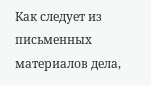Как следует из письменных материалов дела,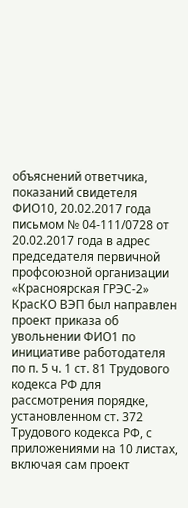объяснений ответчика, показаний свидетеля ФИО10, 20.02.2017 года письмом № 04-111/0728 от 20.02.2017 года в адрес председателя первичной профсоюзной организации «Красноярская ГРЭС-2» КрасКО ВЭП был направлен проект приказа об увольнении ФИО1 по инициативе работодателя по п. 5 ч. 1 ст. 81 Трудового кодекса РФ для рассмотрения порядке, установленном ст. 372 Трудового кодекса РФ, с приложениями на 10 листах, включая сам проект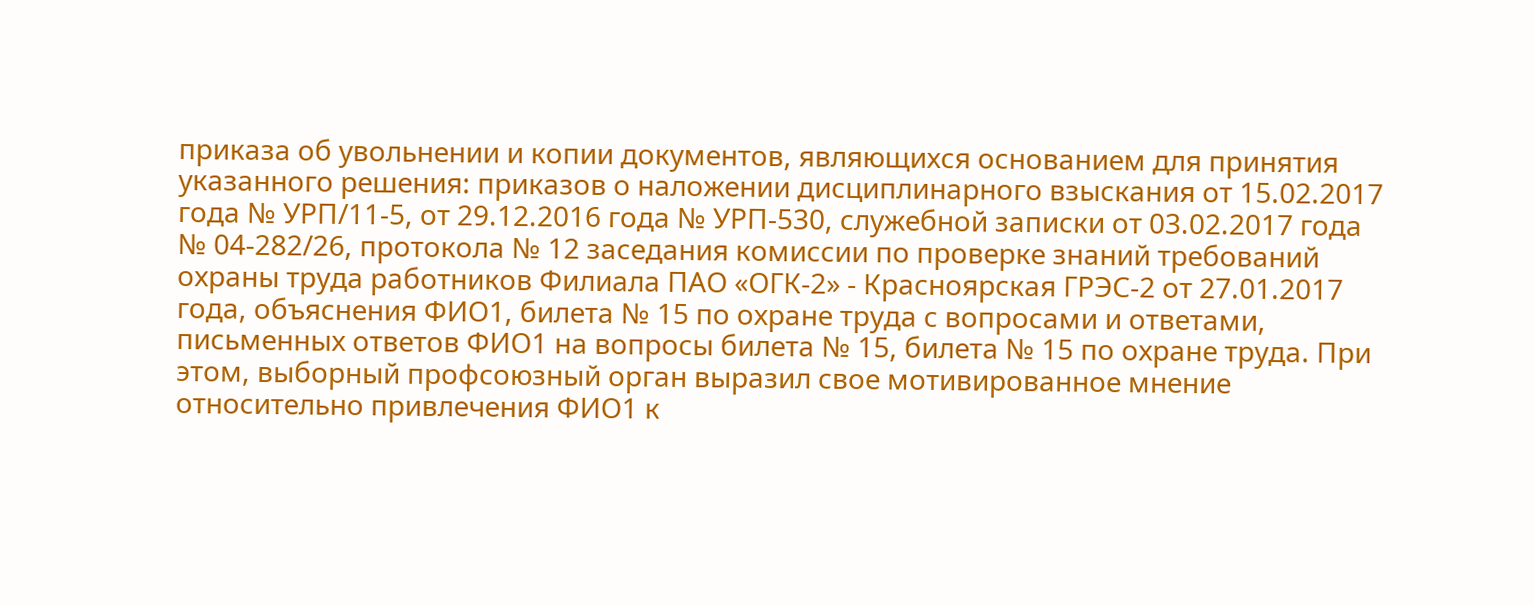приказа об увольнении и копии документов, являющихся основанием для принятия указанного решения: приказов о наложении дисциплинарного взыскания от 15.02.2017 года № УРП/11-5, от 29.12.2016 года № УРП-530, служебной записки от 03.02.2017 года № 04-282/26, протокола № 12 заседания комиссии по проверке знаний требований охраны труда работников Филиала ПАО «ОГК-2» - Красноярская ГРЭС-2 от 27.01.2017 года, объяснения ФИО1, билета № 15 по охране труда с вопросами и ответами, письменных ответов ФИО1 на вопросы билета № 15, билета № 15 по охране труда. При этом, выборный профсоюзный орган выразил свое мотивированное мнение относительно привлечения ФИО1 к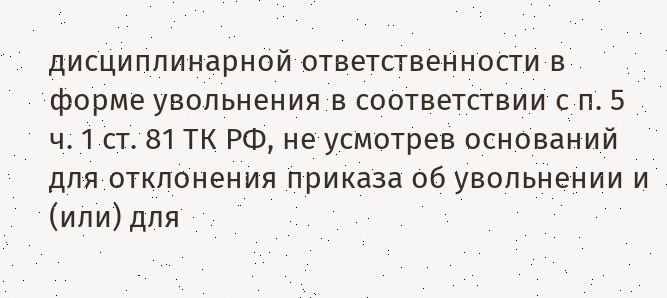дисциплинарной ответственности в форме увольнения в соответствии с п. 5 ч. 1 ст. 81 ТК РФ, не усмотрев оснований для отклонения приказа об увольнении и (или) для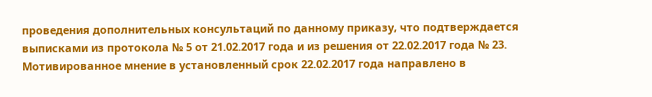проведения дополнительных консультаций по данному приказу, что подтверждается выписками из протокола № 5 от 21.02.2017 года и из решения от 22.02.2017 года № 23. Мотивированное мнение в установленный срок 22.02.2017 года направлено в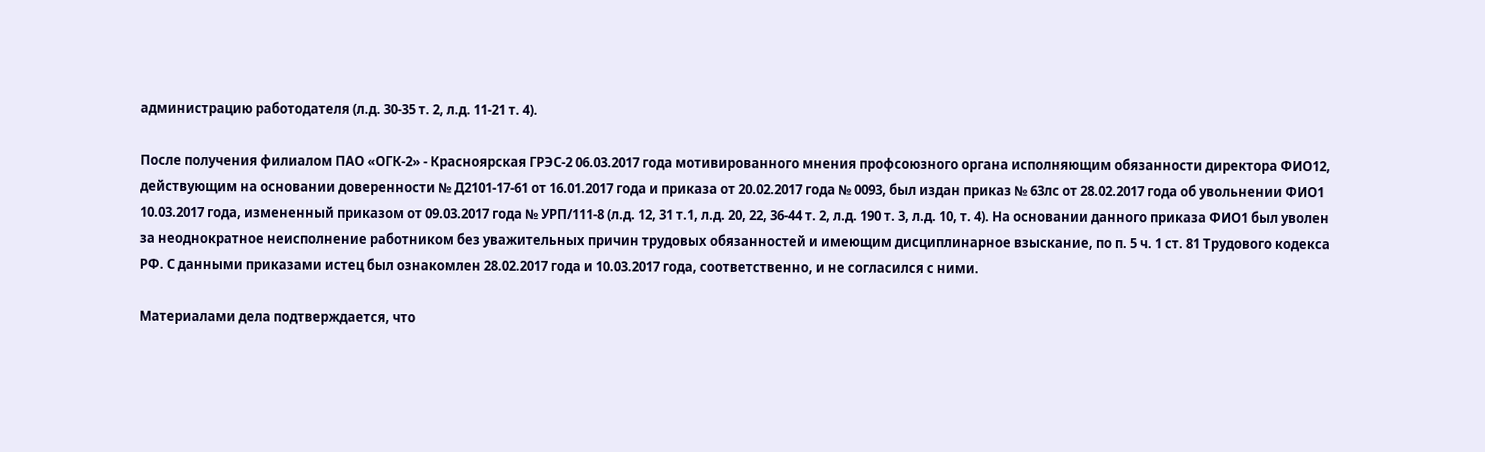администрацию работодателя (л.д. 30-35 т. 2, л.д. 11-21 т. 4).

После получения филиалом ПАО «ОГК-2» - Красноярская ГРЭС-2 06.03.2017 года мотивированного мнения профсоюзного органа исполняющим обязанности директора ФИО12, действующим на основании доверенности № Д2101-17-61 от 16.01.2017 года и приказа от 20.02.2017 года № 0093, был издан приказ № 63лс от 28.02.2017 года об увольнении ФИО1 10.03.2017 года, измененный приказом от 09.03.2017 года № УРП/111-8 (л.д. 12, 31 т.1, л.д. 20, 22, 36-44 т. 2, л.д. 190 т. 3, л.д. 10, т. 4). На основании данного приказа ФИО1 был уволен за неоднократное неисполнение работником без уважительных причин трудовых обязанностей и имеющим дисциплинарное взыскание, по п. 5 ч. 1 ст. 81 Трудового кодекса РФ. С данными приказами истец был ознакомлен 28.02.2017 года и 10.03.2017 года, соответственно, и не согласился с ними.

Материалами дела подтверждается, что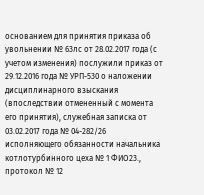основанием для принятия приказа об увольнении № 63лс от 28.02.2017 года (с учетом изменения) послужили приказ от 29.12.2016 года № УРП-530 о наложении дисциплинарного взыскания (впоследствии отмененный с момента его принятия), служебная записка от 03.02.2017 года № 04-282/26 исполняющего обязанности начальника котлотурбинного цеха № 1 ФИО23., протокол № 12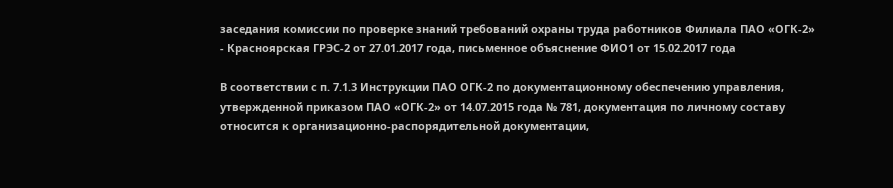заседания комиссии по проверке знаний требований охраны труда работников Филиала ПАО «ОГК-2» - Красноярская ГРЭС-2 от 27.01.2017 года, письменное объяснение ФИО1 от 15.02.2017 года

В соответствии с п. 7.1.3 Инструкции ПАО ОГК-2 по документационному обеспечению управления, утвержденной приказом ПАО «ОГК-2» от 14.07.2015 года № 781, документация по личному составу относится к организационно-распорядительной документации,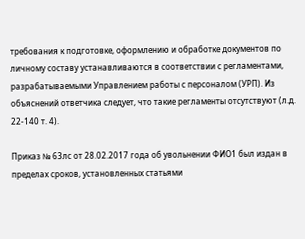требования к подготовке, оформлению и обработке документов по личному составу устанавливаются в соответствии с регламентами, разрабатываемыми Управлением работы с персоналом (УРП). Из объяснений ответчика следует, что такие регламенты отсутствуют (л.д. 22-140 т. 4).

Приказ № 63лс от 28.02.2017 года об увольнении ФИО1 был издан в пределах сроков, установленных статьями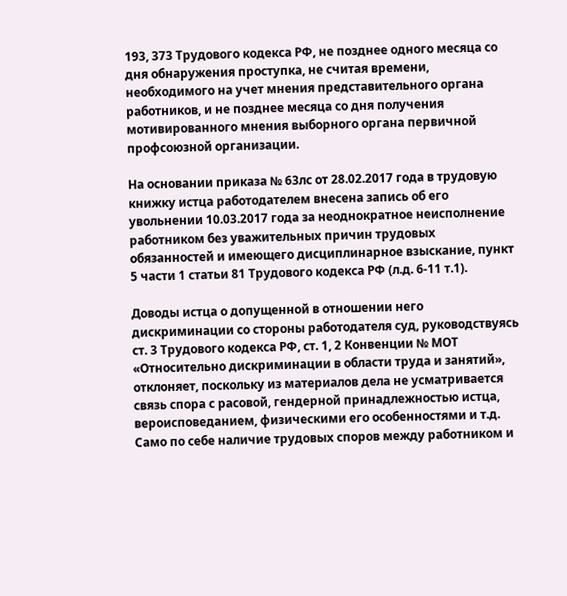193, 373 Трудового кодекса РФ, не позднее одного месяца со дня обнаружения проступка, не считая времени, необходимого на учет мнения представительного органа работников, и не позднее месяца со дня получения мотивированного мнения выборного органа первичной профсоюзной организации.

На основании приказа № 63лс от 28.02.2017 года в трудовую книжку истца работодателем внесена запись об его увольнении 10.03.2017 года за неоднократное неисполнение работником без уважительных причин трудовых обязанностей и имеющего дисциплинарное взыскание, пункт 5 части 1 статьи 81 Трудового кодекса РФ (л.д. 6-11 т.1).

Доводы истца о допущенной в отношении него дискриминации со стороны работодателя суд, руководствуясь ст. 3 Трудового кодекса РФ, ст. 1, 2 Конвенции № МОТ «Относительно дискриминации в области труда и занятий», отклоняет, поскольку из материалов дела не усматривается связь спора с расовой, гендерной принадлежностью истца, вероисповеданием, физическими его особенностями и т.д. Само по себе наличие трудовых споров между работником и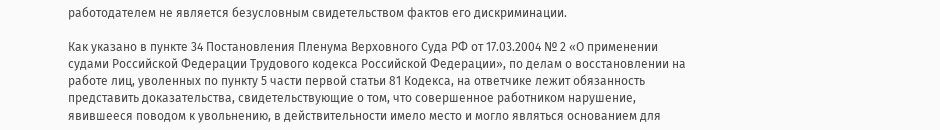работодателем не является безусловным свидетельством фактов его дискриминации.

Как указано в пункте 34 Постановления Пленума Верховного Суда РФ от 17.03.2004 № 2 «О применении судами Российской Федерации Трудового кодекса Российской Федерации», по делам о восстановлении на работе лиц, уволенных по пункту 5 части первой статьи 81 Кодекса, на ответчике лежит обязанность представить доказательства, свидетельствующие о том, что совершенное работником нарушение, явившееся поводом к увольнению, в действительности имело место и могло являться основанием для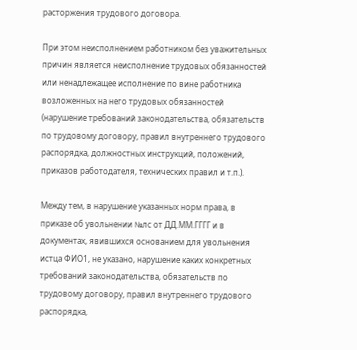расторжения трудового договора.

При этом неисполнением работником без уважительных причин является неисполнение трудовых обязанностей или ненадлежащее исполнение по вине работника возложенных на него трудовых обязанностей (нарушение требований законодательства, обязательств по трудовому договору, правил внутреннего трудового распорядка, должностных инструкций, положений, приказов работодателя, технических правил и т.п.).

Между тем, в нарушение указанных норм права, в приказе об увольнении №лс от ДД.ММ.ГГГГ и в документах, явившихся основанием для увольнения истца ФИО1, не указано, нарушение каких конкретных требований законодательства, обязательств по трудовому договору, правил внутреннего трудового распорядка,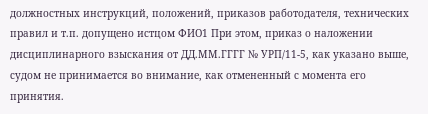должностных инструкций, положений, приказов работодателя, технических правил и т.п. допущено истцом ФИО1 При этом, приказ о наложении дисциплинарного взыскания от ДД.ММ.ГГГГ № УРП/11-5, как указано выше, судом не принимается во внимание, как отмененный с момента его принятия.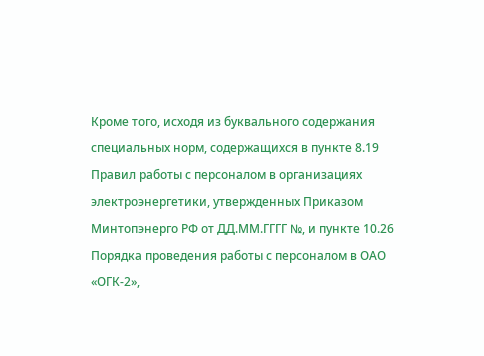Кроме того, исходя из буквального содержания специальных норм, содержащихся в пункте 8.19 Правил работы с персоналом в организациях электроэнергетики, утвержденных Приказом Минтопэнерго РФ от ДД.ММ.ГГГГ №, и пункте 10.26 Порядка проведения работы с персоналом в ОАО «ОГК-2»,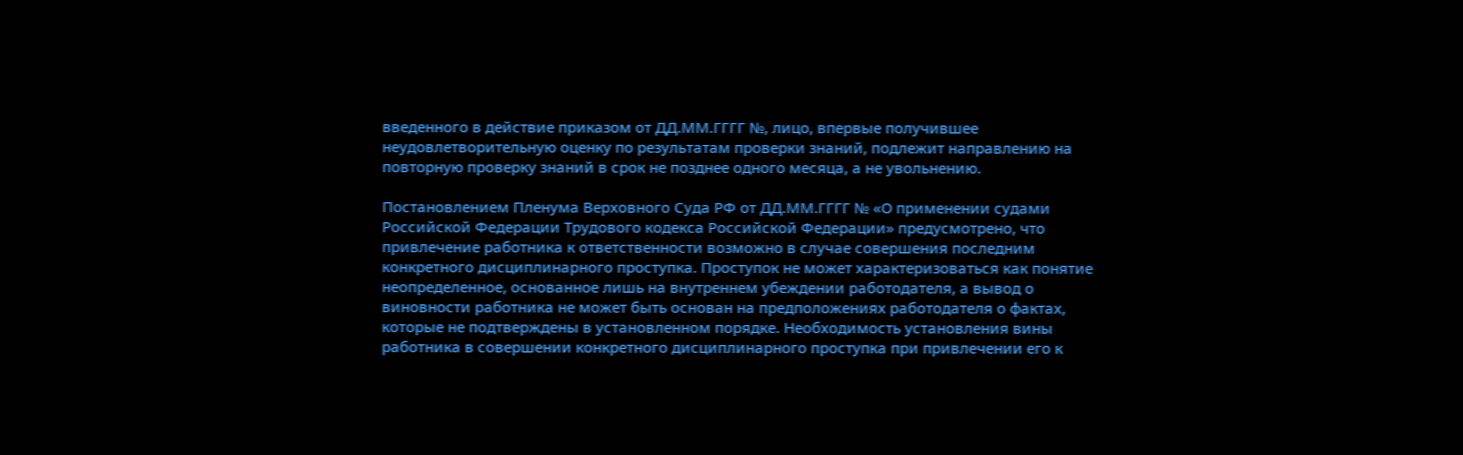введенного в действие приказом от ДД.ММ.ГГГГ №, лицо, впервые получившее неудовлетворительную оценку по результатам проверки знаний, подлежит направлению на повторную проверку знаний в срок не позднее одного месяца, а не увольнению.

Постановлением Пленума Верховного Суда РФ от ДД.ММ.ГГГГ № «О применении судами Российской Федерации Трудового кодекса Российской Федерации» предусмотрено, что привлечение работника к ответственности возможно в случае совершения последним конкретного дисциплинарного проступка. Проступок не может характеризоваться как понятие неопределенное, основанное лишь на внутреннем убеждении работодателя, а вывод о виновности работника не может быть основан на предположениях работодателя о фактах, которые не подтверждены в установленном порядке. Необходимость установления вины работника в совершении конкретного дисциплинарного проступка при привлечении его к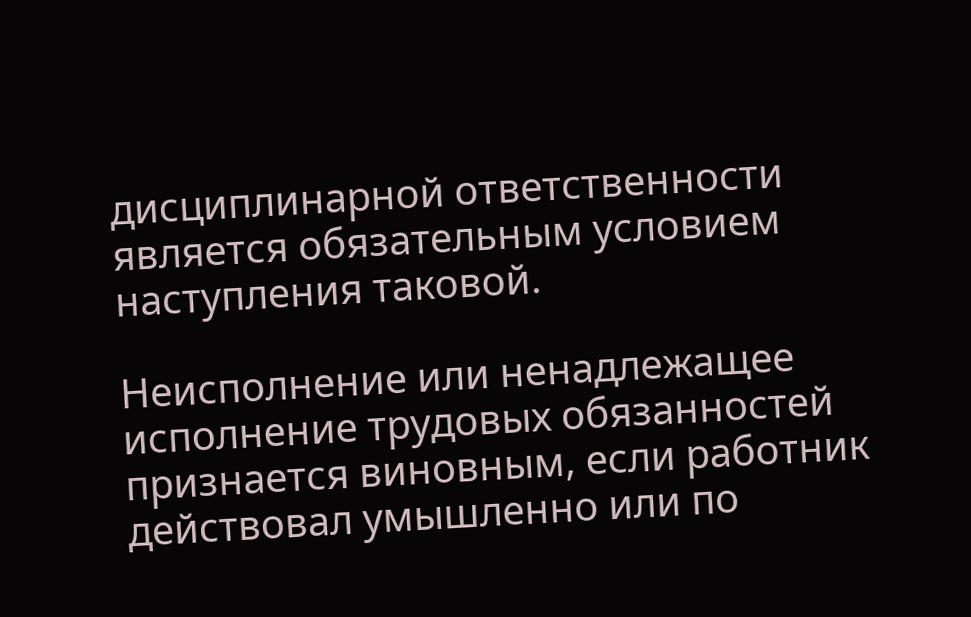дисциплинарной ответственности является обязательным условием наступления таковой.

Неисполнение или ненадлежащее исполнение трудовых обязанностей признается виновным, если работник действовал умышленно или по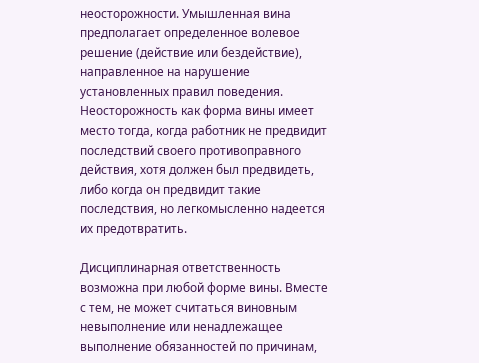неосторожности. Умышленная вина предполагает определенное волевое решение (действие или бездействие), направленное на нарушение установленных правил поведения. Неосторожность как форма вины имеет место тогда, когда работник не предвидит последствий своего противоправного действия, хотя должен был предвидеть, либо когда он предвидит такие последствия, но легкомысленно надеется их предотвратить.

Дисциплинарная ответственность возможна при любой форме вины. Вместе с тем, не может считаться виновным невыполнение или ненадлежащее выполнение обязанностей по причинам,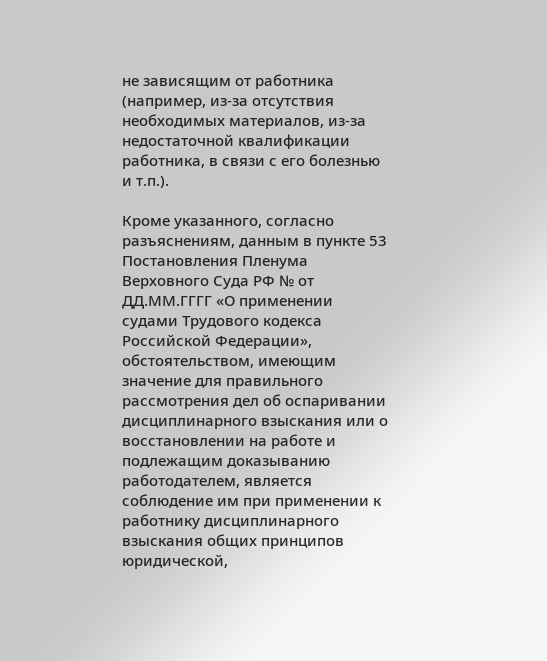не зависящим от работника (например, из-за отсутствия необходимых материалов, из-за недостаточной квалификации работника, в связи с его болезнью и т.п.).

Кроме указанного, согласно разъяснениям, данным в пункте 53 Постановления Пленума Верховного Суда РФ № от ДД.ММ.ГГГГ «О применении судами Трудового кодекса Российской Федерации», обстоятельством, имеющим значение для правильного рассмотрения дел об оспаривании дисциплинарного взыскания или о восстановлении на работе и подлежащим доказыванию работодателем, является соблюдение им при применении к работнику дисциплинарного взыскания общих принципов юридической,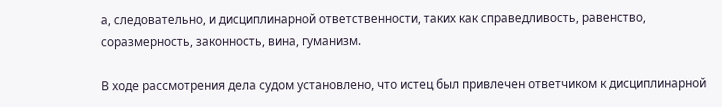а, следовательно, и дисциплинарной ответственности, таких как справедливость, равенство, соразмерность, законность, вина, гуманизм.

В ходе рассмотрения дела судом установлено, что истец был привлечен ответчиком к дисциплинарной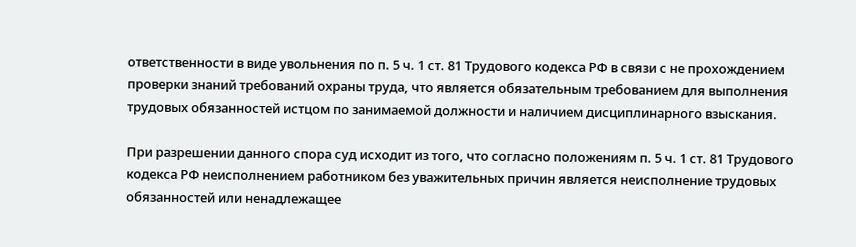ответственности в виде увольнения по п. 5 ч. 1 ст. 81 Трудового кодекса РФ в связи с не прохождением проверки знаний требований охраны труда, что является обязательным требованием для выполнения трудовых обязанностей истцом по занимаемой должности и наличием дисциплинарного взыскания.

При разрешении данного спора суд исходит из того, что согласно положениям п. 5 ч. 1 ст. 81 Трудового кодекса РФ неисполнением работником без уважительных причин является неисполнение трудовых обязанностей или ненадлежащее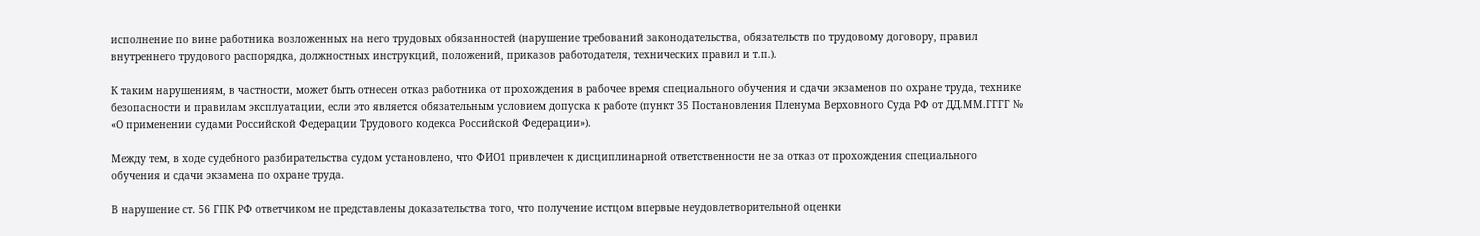исполнение по вине работника возложенных на него трудовых обязанностей (нарушение требований законодательства, обязательств по трудовому договору, правил внутреннего трудового распорядка, должностных инструкций, положений, приказов работодателя, технических правил и т.п.).

К таким нарушениям, в частности, может быть отнесен отказ работника от прохождения в рабочее время специального обучения и сдачи экзаменов по охране труда, технике безопасности и правилам эксплуатации, если это является обязательным условием допуска к работе (пункт 35 Постановления Пленума Верховного Суда РФ от ДД.ММ.ГГГГ № «О применении судами Российской Федерации Трудового кодекса Российской Федерации»).

Между тем, в ходе судебного разбирательства судом установлено, что ФИО1 привлечен к дисциплинарной ответственности не за отказ от прохождения специального обучения и сдачи экзамена по охране труда.

В нарушение ст. 56 ГПК РФ ответчиком не представлены доказательства того, что получение истцом впервые неудовлетворительной оценки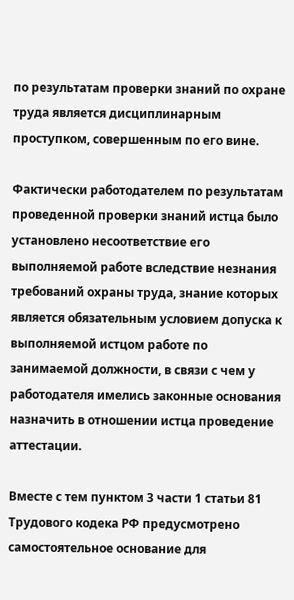по результатам проверки знаний по охране труда является дисциплинарным проступком, совершенным по его вине.

Фактически работодателем по результатам проведенной проверки знаний истца было установлено несоответствие его выполняемой работе вследствие незнания требований охраны труда, знание которых является обязательным условием допуска к выполняемой истцом работе по занимаемой должности, в связи с чем у работодателя имелись законные основания назначить в отношении истца проведение аттестации.

Вместе с тем пунктом 3 части 1 статьи 81 Трудового кодека РФ предусмотрено самостоятельное основание для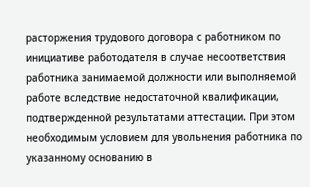расторжения трудового договора с работником по инициативе работодателя в случае несоответствия работника занимаемой должности или выполняемой работе вследствие недостаточной квалификации, подтвержденной результатами аттестации. При этом необходимым условием для увольнения работника по указанному основанию в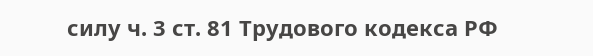силу ч. 3 ст. 81 Трудового кодекса РФ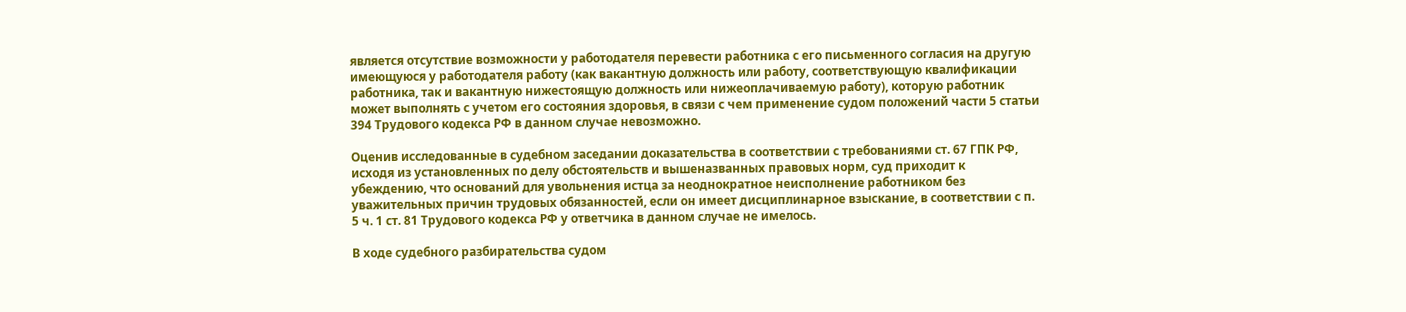является отсутствие возможности у работодателя перевести работника с его письменного согласия на другую имеющуюся у работодателя работу (как вакантную должность или работу, соответствующую квалификации работника, так и вакантную нижестоящую должность или нижеоплачиваемую работу), которую работник может выполнять с учетом его состояния здоровья, в связи с чем применение судом положений части 5 статьи 394 Трудового кодекса РФ в данном случае невозможно.

Оценив исследованные в судебном заседании доказательства в соответствии с требованиями ст. 67 ГПК РФ, исходя из установленных по делу обстоятельств и вышеназванных правовых норм, суд приходит к убеждению, что оснований для увольнения истца за неоднократное неисполнение работником без уважительных причин трудовых обязанностей, если он имеет дисциплинарное взыскание, в соответствии с п. 5 ч. 1 ст. 81 Трудового кодекса РФ у ответчика в данном случае не имелось.

В ходе судебного разбирательства судом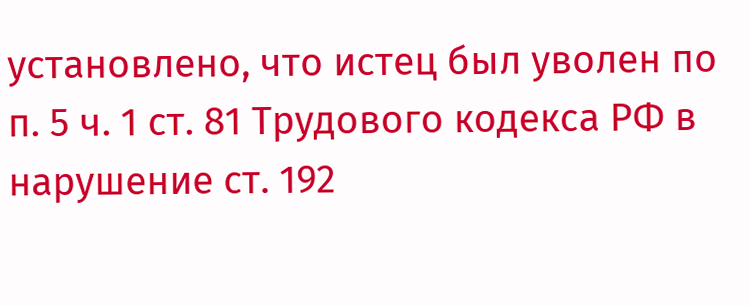установлено, что истец был уволен по п. 5 ч. 1 ст. 81 Трудового кодекса РФ в нарушение ст. 192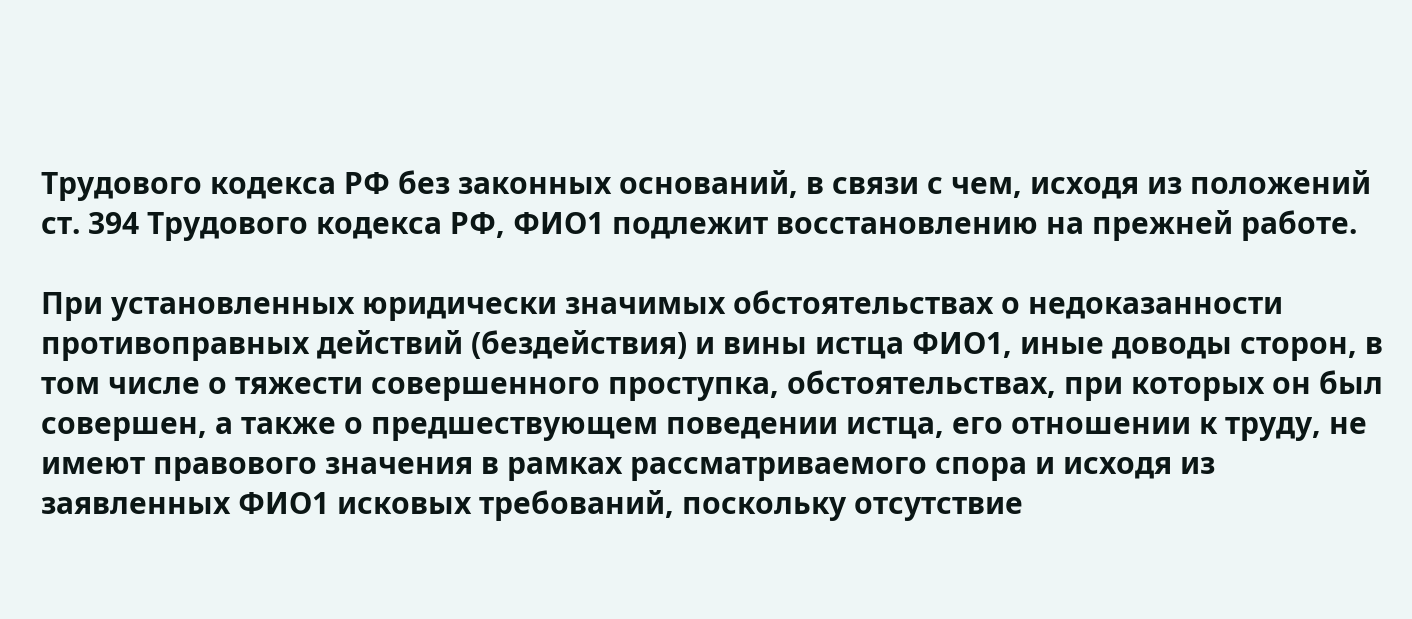Трудового кодекса РФ без законных оснований, в связи с чем, исходя из положений ст. 394 Трудового кодекса РФ, ФИО1 подлежит восстановлению на прежней работе.

При установленных юридически значимых обстоятельствах о недоказанности противоправных действий (бездействия) и вины истца ФИО1, иные доводы сторон, в том числе о тяжести совершенного проступка, обстоятельствах, при которых он был совершен, а также о предшествующем поведении истца, его отношении к труду, не имеют правового значения в рамках рассматриваемого спора и исходя из заявленных ФИО1 исковых требований, поскольку отсутствие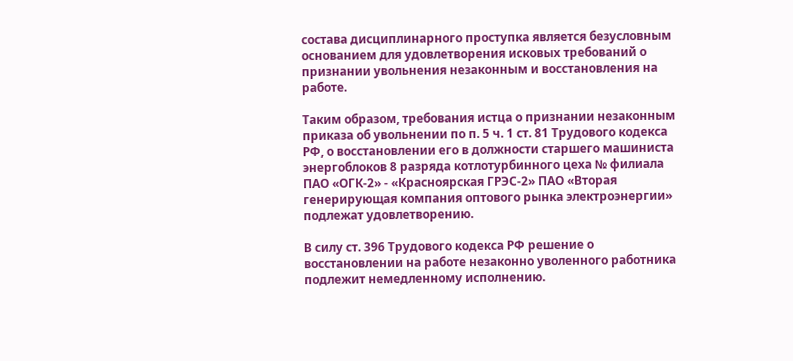состава дисциплинарного проступка является безусловным основанием для удовлетворения исковых требований о признании увольнения незаконным и восстановления на работе.

Таким образом, требования истца о признании незаконным приказа об увольнении по п. 5 ч. 1 ст. 81 Трудового кодекса РФ, о восстановлении его в должности старшего машиниста энергоблоков 8 разряда котлотурбинного цеха № филиала ПАО «ОГК-2» - «Красноярская ГРЭС-2» ПАО «Вторая генерирующая компания оптового рынка электроэнергии» подлежат удовлетворению.

В силу ст. 396 Трудового кодекса РФ решение о восстановлении на работе незаконно уволенного работника подлежит немедленному исполнению.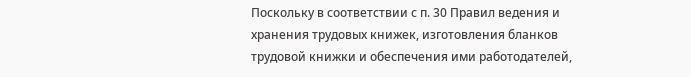Поскольку в соответствии с п. 30 Правил ведения и хранения трудовых книжек, изготовления бланков трудовой книжки и обеспечения ими работодателей,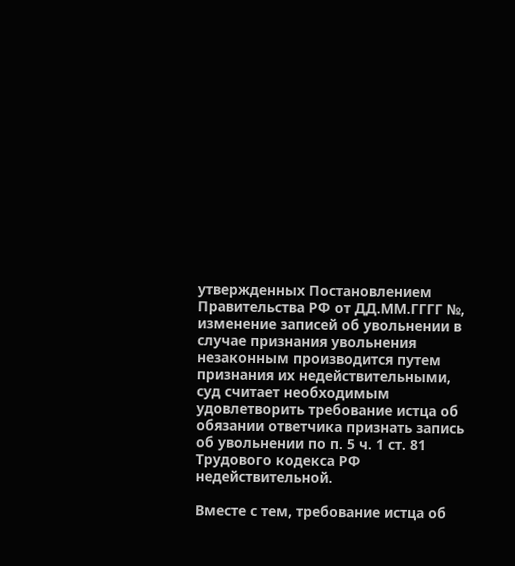утвержденных Постановлением Правительства РФ от ДД.ММ.ГГГГ №, изменение записей об увольнении в случае признания увольнения незаконным производится путем признания их недействительными, суд считает необходимым удовлетворить требование истца об обязании ответчика признать запись об увольнении по п. 5 ч. 1 ст. 81 Трудового кодекса РФ недействительной.

Вместе с тем, требование истца об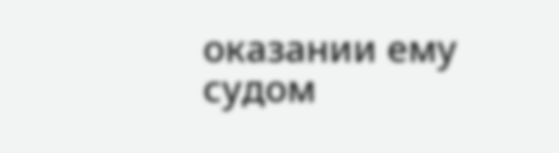оказании ему судом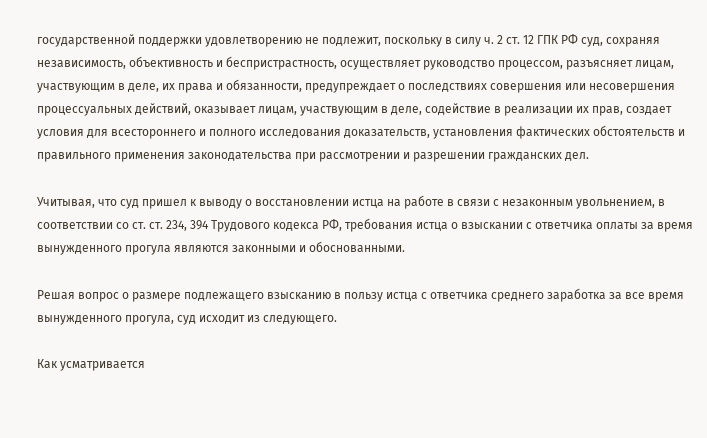государственной поддержки удовлетворению не подлежит, поскольку в силу ч. 2 ст. 12 ГПК РФ суд, сохраняя независимость, объективность и беспристрастность, осуществляет руководство процессом, разъясняет лицам, участвующим в деле, их права и обязанности, предупреждает о последствиях совершения или несовершения процессуальных действий, оказывает лицам, участвующим в деле, содействие в реализации их прав, создает условия для всестороннего и полного исследования доказательств, установления фактических обстоятельств и правильного применения законодательства при рассмотрении и разрешении гражданских дел.

Учитывая, что суд пришел к выводу о восстановлении истца на работе в связи с незаконным увольнением, в соответствии со ст. ст. 234, 394 Трудового кодекса РФ, требования истца о взыскании с ответчика оплаты за время вынужденного прогула являются законными и обоснованными.

Решая вопрос о размере подлежащего взысканию в пользу истца с ответчика среднего заработка за все время вынужденного прогула, суд исходит из следующего.

Как усматривается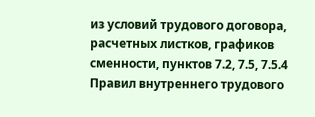из условий трудового договора, расчетных листков, графиков сменности, пунктов 7.2, 7.5, 7.5.4 Правил внутреннего трудового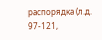распорядка (л.д. 97-121,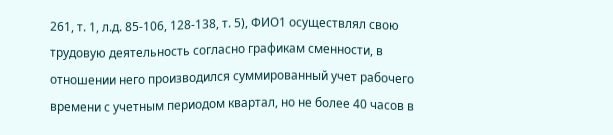261, т. 1, л.д. 85-106, 128-138, т. 5), ФИО1 осуществлял свою трудовую деятельность согласно графикам сменности, в отношении него производился суммированный учет рабочего времени с учетным периодом квартал, но не более 40 часов в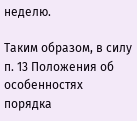неделю.

Таким образом, в силу п. 13 Положения об особенностях порядка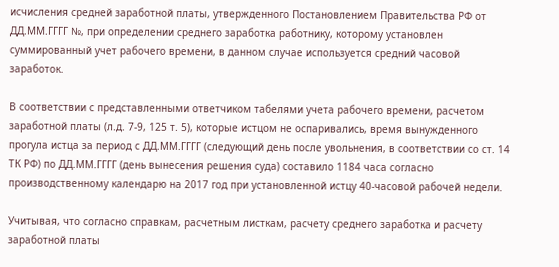исчисления средней заработной платы, утвержденного Постановлением Правительства РФ от ДД.ММ.ГГГГ №, при определении среднего заработка работнику, которому установлен суммированный учет рабочего времени, в данном случае используется средний часовой заработок.

В соответствии с представленными ответчиком табелями учета рабочего времени, расчетом заработной платы (л.д. 7-9, 125 т. 5), которые истцом не оспаривались, время вынужденного прогула истца за период с ДД.ММ.ГГГГ (следующий день после увольнения, в соответствии со ст. 14 ТК РФ) по ДД.ММ.ГГГГ (день вынесения решения суда) составило 1184 часа согласно производственному календарю на 2017 год при установленной истцу 40-часовой рабочей недели.

Учитывая, что согласно справкам, расчетным листкам, расчету среднего заработка и расчету заработной платы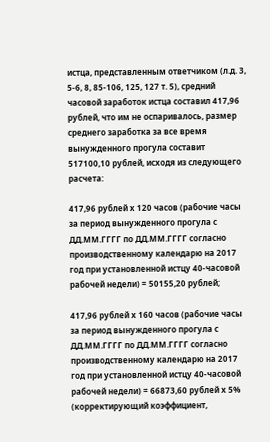истца, представленным ответчиком (л.д. 3, 5-6, 8, 85-106, 125, 127 т. 5), средний часовой заработок истца составил 417,96 рублей, что им не оспаривалось, размер среднего заработка за все время вынужденного прогула составит 517100,10 рублей, исходя из следующего расчета:

417,96 рублей х 120 часов (рабочие часы за период вынужденного прогула с ДД.ММ.ГГГГ по ДД.ММ.ГГГГ согласно производственному календарю на 2017 год при установленной истцу 40-часовой рабочей недели) = 50155,20 рублей;

417,96 рублей х 160 часов (рабочие часы за период вынужденного прогула с ДД.ММ.ГГГГ по ДД.ММ.ГГГГ согласно производственному календарю на 2017 год при установленной истцу 40-часовой рабочей недели) = 66873,60 рублей х 5% (корректирующий коэффициент,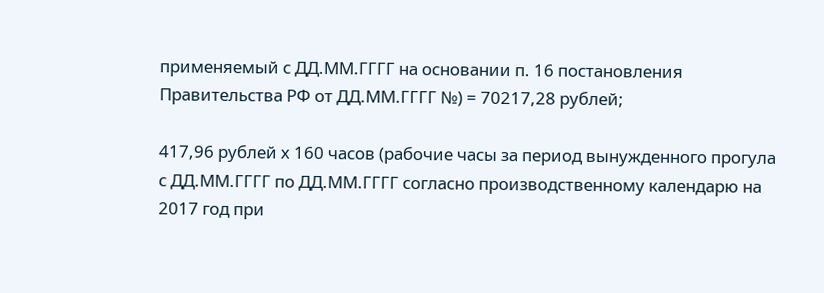применяемый с ДД.ММ.ГГГГ на основании п. 16 постановления Правительства РФ от ДД.ММ.ГГГГ №) = 70217,28 рублей;

417,96 рублей х 160 часов (рабочие часы за период вынужденного прогула с ДД.ММ.ГГГГ по ДД.ММ.ГГГГ согласно производственному календарю на 2017 год при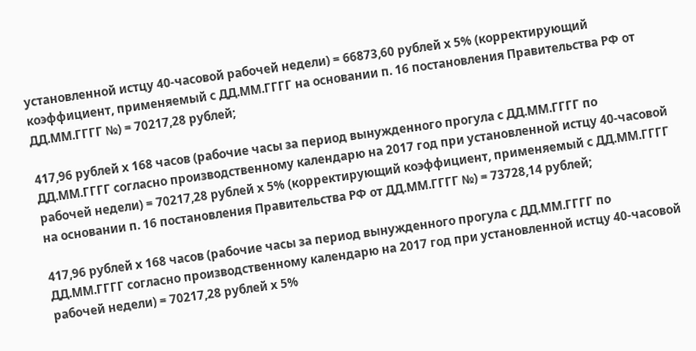установленной истцу 40-часовой рабочей недели) = 66873,60 рублей х 5% (корректирующий коэффициент, применяемый с ДД.ММ.ГГГГ на основании п. 16 постановления Правительства РФ от ДД.ММ.ГГГГ №) = 70217,28 рублей;

417,96 рублей х 168 часов (рабочие часы за период вынужденного прогула с ДД.ММ.ГГГГ по ДД.ММ.ГГГГ согласно производственному календарю на 2017 год при установленной истцу 40-часовой рабочей недели) = 70217,28 рублей х 5% (корректирующий коэффициент, применяемый с ДД.ММ.ГГГГ на основании п. 16 постановления Правительства РФ от ДД.ММ.ГГГГ №) = 73728,14 рублей;

417,96 рублей х 168 часов (рабочие часы за период вынужденного прогула с ДД.ММ.ГГГГ по ДД.ММ.ГГГГ согласно производственному календарю на 2017 год при установленной истцу 40-часовой рабочей недели) = 70217,28 рублей х 5%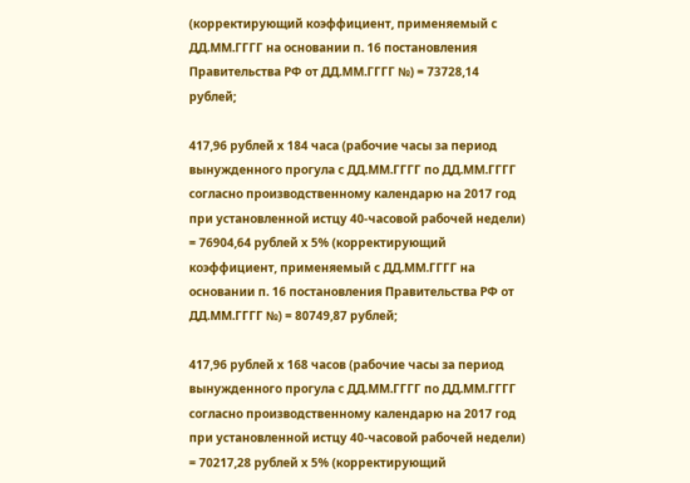(корректирующий коэффициент, применяемый с ДД.ММ.ГГГГ на основании п. 16 постановления Правительства РФ от ДД.ММ.ГГГГ №) = 73728,14 рублей;

417,96 рублей х 184 часа (рабочие часы за период вынужденного прогула с ДД.ММ.ГГГГ по ДД.ММ.ГГГГ согласно производственному календарю на 2017 год при установленной истцу 40-часовой рабочей недели) = 76904,64 рублей х 5% (корректирующий коэффициент, применяемый с ДД.ММ.ГГГГ на основании п. 16 постановления Правительства РФ от ДД.ММ.ГГГГ №) = 80749,87 рублей;

417,96 рублей х 168 часов (рабочие часы за период вынужденного прогула с ДД.ММ.ГГГГ по ДД.ММ.ГГГГ согласно производственному календарю на 2017 год при установленной истцу 40-часовой рабочей недели) = 70217,28 рублей х 5% (корректирующий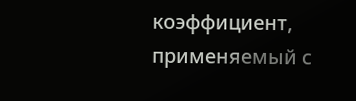коэффициент, применяемый с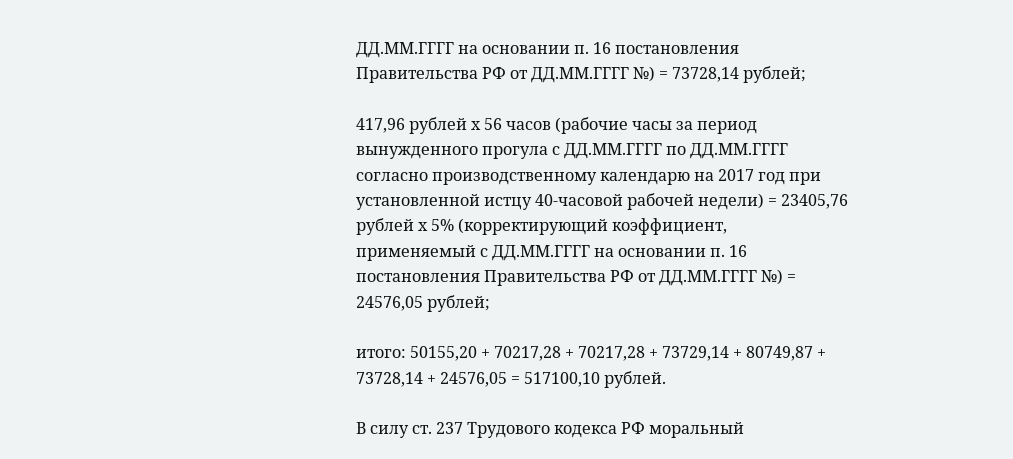ДД.ММ.ГГГГ на основании п. 16 постановления Правительства РФ от ДД.ММ.ГГГГ №) = 73728,14 рублей;

417,96 рублей х 56 часов (рабочие часы за период вынужденного прогула с ДД.ММ.ГГГГ по ДД.ММ.ГГГГ согласно производственному календарю на 2017 год при установленной истцу 40-часовой рабочей недели) = 23405,76 рублей х 5% (корректирующий коэффициент, применяемый с ДД.ММ.ГГГГ на основании п. 16 постановления Правительства РФ от ДД.ММ.ГГГГ №) = 24576,05 рублей;

итого: 50155,20 + 70217,28 + 70217,28 + 73729,14 + 80749,87 + 73728,14 + 24576,05 = 517100,10 рублей.

В силу ст. 237 Трудового кодекса РФ моральный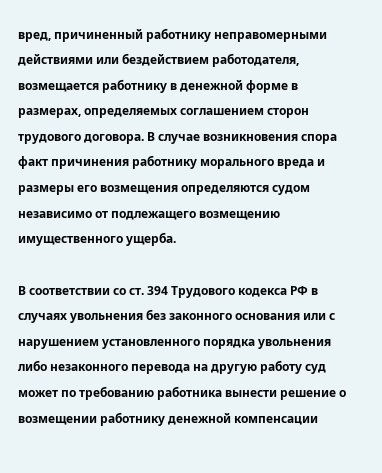вред, причиненный работнику неправомерными действиями или бездействием работодателя, возмещается работнику в денежной форме в размерах, определяемых соглашением сторон трудового договора. В случае возникновения спора факт причинения работнику морального вреда и размеры его возмещения определяются судом независимо от подлежащего возмещению имущественного ущерба.

В соответствии со ст. 394 Трудового кодекса РФ в случаях увольнения без законного основания или с нарушением установленного порядка увольнения либо незаконного перевода на другую работу суд может по требованию работника вынести решение о возмещении работнику денежной компенсации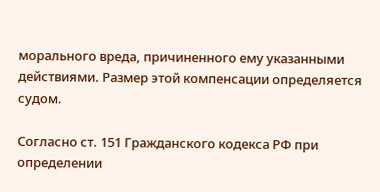морального вреда, причиненного ему указанными действиями. Размер этой компенсации определяется судом.

Согласно ст. 151 Гражданского кодекса РФ при определении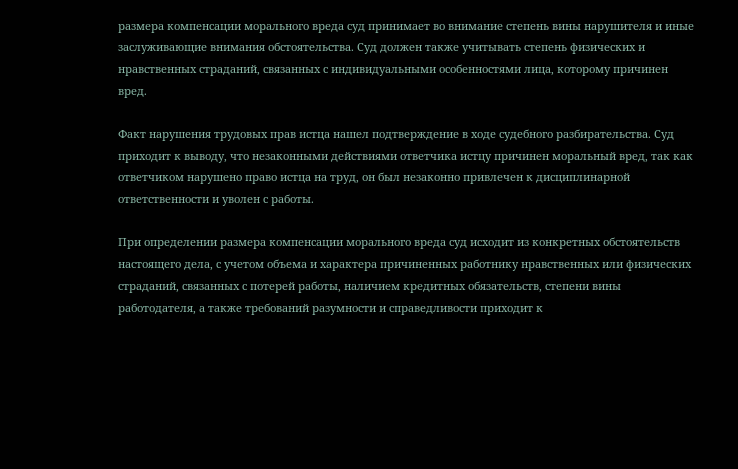размера компенсации морального вреда суд принимает во внимание степень вины нарушителя и иные заслуживающие внимания обстоятельства. Суд должен также учитывать степень физических и нравственных страданий, связанных с индивидуальными особенностями лица, которому причинен вред.

Факт нарушения трудовых прав истца нашел подтверждение в ходе судебного разбирательства. Суд приходит к выводу, что незаконными действиями ответчика истцу причинен моральный вред, так как ответчиком нарушено право истца на труд, он был незаконно привлечен к дисциплинарной ответственности и уволен с работы.

При определении размера компенсации морального вреда суд исходит из конкретных обстоятельств настоящего дела, с учетом объема и характера причиненных работнику нравственных или физических страданий, связанных с потерей работы, наличием кредитных обязательств, степени вины работодателя, а также требований разумности и справедливости приходит к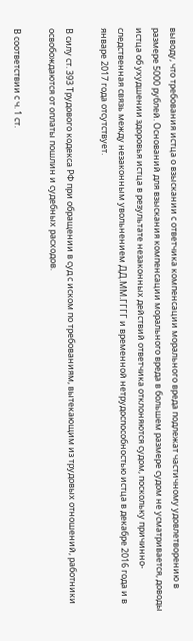выводу, что требования истца о взыскании с ответчика компенсации морального вреда подлежат частичному удовлетворению в размере 5000 рублей. Оснований для взыскания компенсации морального вреда в большем размере судом не усматривается, доводы истца об ухудшении здоровья истца в результате незаконных действий ответчика отклоняются судом, поскольку причинно-следственная связь между незаконным увольнением ДД.ММ.ГГГГ и временной нетрудоспособностью истца в декабре 2016 года и в январе 2017 года отсутствует.

В силу ст. 393 Трудового кодекса РФ при обращении в суд с иском по требованиям, вытекающим из трудовых отношений, работники освобождаются от оплаты пошлин и судебных расходов.

В соответствии с ч. 1 ст.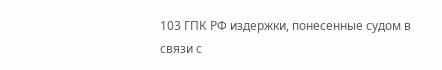103 ГПК РФ издержки, понесенные судом в связи с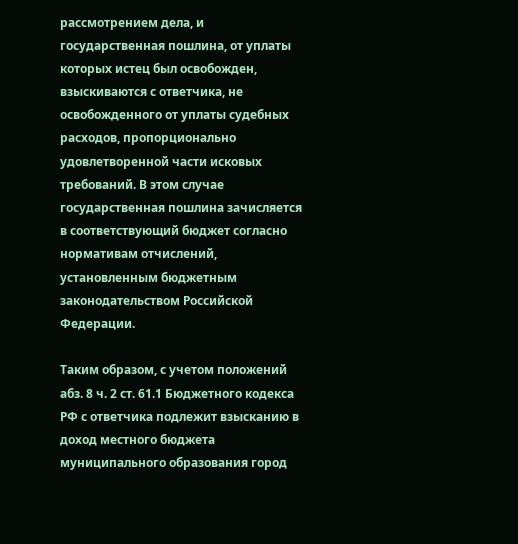рассмотрением дела, и государственная пошлина, от уплаты которых истец был освобожден, взыскиваются с ответчика, не освобожденного от уплаты судебных расходов, пропорционально удовлетворенной части исковых требований. В этом случае государственная пошлина зачисляется в соответствующий бюджет согласно нормативам отчислений, установленным бюджетным законодательством Российской Федерации.

Таким образом, с учетом положений абз. 8 ч. 2 ст. 61.1 Бюджетного кодекса РФ с ответчика подлежит взысканию в доход местного бюджета муниципального образования город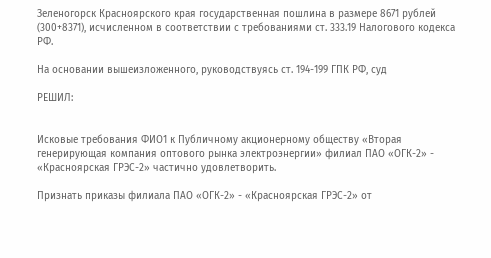Зеленогорск Красноярского края государственная пошлина в размере 8671 рублей (300+8371), исчисленном в соответствии с требованиями ст. 333.19 Налогового кодекса РФ.

На основании вышеизложенного, руководствуясь ст. 194-199 ГПК РФ, суд

РЕШИЛ:


Исковые требования ФИО1 к Публичному акционерному обществу «Вторая генерирующая компания оптового рынка электроэнергии» филиал ПАО «ОГК-2» - «Красноярская ГРЭС-2» частично удовлетворить.

Признать приказы филиала ПАО «ОГК-2» - «Красноярская ГРЭС-2» от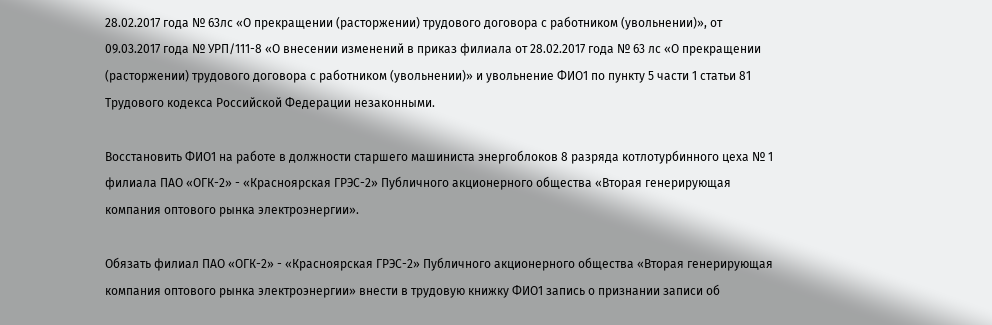28.02.2017 года № 63лс «О прекращении (расторжении) трудового договора с работником (увольнении)», от 09.03.2017 года № УРП/111-8 «О внесении изменений в приказ филиала от 28.02.2017 года № 63 лс «О прекращении (расторжении) трудового договора с работником (увольнении)» и увольнение ФИО1 по пункту 5 части 1 статьи 81 Трудового кодекса Российской Федерации незаконными.

Восстановить ФИО1 на работе в должности старшего машиниста энергоблоков 8 разряда котлотурбинного цеха № 1 филиала ПАО «ОГК-2» - «Красноярская ГРЭС-2» Публичного акционерного общества «Вторая генерирующая компания оптового рынка электроэнергии».

Обязать филиал ПАО «ОГК-2» - «Красноярская ГРЭС-2» Публичного акционерного общества «Вторая генерирующая компания оптового рынка электроэнергии» внести в трудовую книжку ФИО1 запись о признании записи об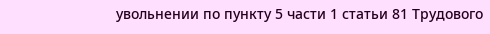увольнении по пункту 5 части 1 статьи 81 Трудового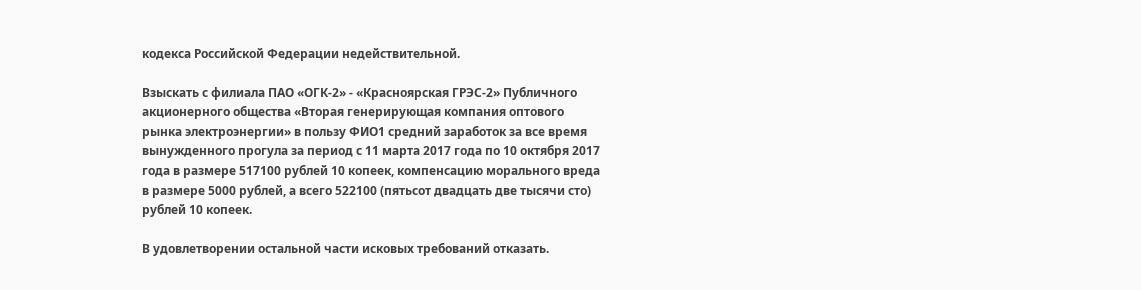кодекса Российской Федерации недействительной.

Взыскать с филиала ПАО «ОГК-2» - «Красноярская ГРЭС-2» Публичного акционерного общества «Вторая генерирующая компания оптового рынка электроэнергии» в пользу ФИО1 средний заработок за все время вынужденного прогула за период с 11 марта 2017 года по 10 октября 2017 года в размере 517100 рублей 10 копеек, компенсацию морального вреда в размере 5000 рублей, а всего 522100 (пятьсот двадцать две тысячи сто) рублей 10 копеек.

В удовлетворении остальной части исковых требований отказать.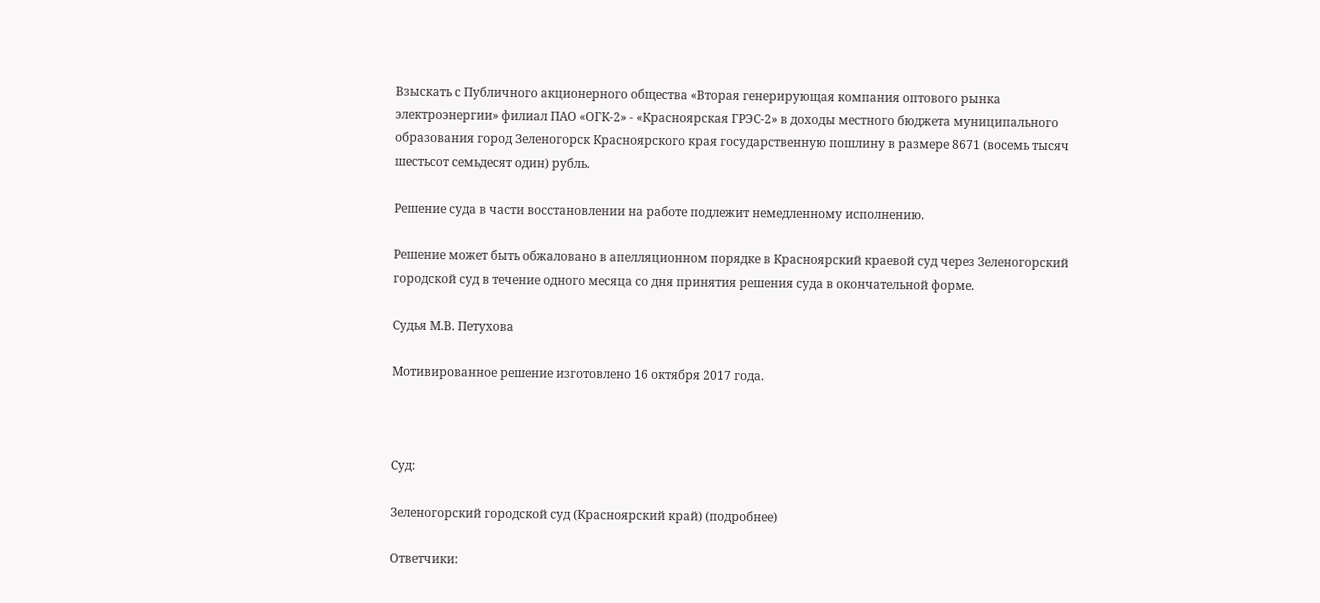Взыскать с Публичного акционерного общества «Вторая генерирующая компания оптового рынка электроэнергии» филиал ПАО «ОГК-2» - «Красноярская ГРЭС-2» в доходы местного бюджета муниципального образования город Зеленогорск Красноярского края государственную пошлину в размере 8671 (восемь тысяч шестьсот семьдесят один) рубль.

Решение суда в части восстановлении на работе подлежит немедленному исполнению.

Решение может быть обжаловано в апелляционном порядке в Красноярский краевой суд через Зеленогорский городской суд в течение одного месяца со дня принятия решения суда в окончательной форме.

Судья М.В. Петухова

Мотивированное решение изготовлено 16 октября 2017 года.



Суд:

Зеленогорский городской суд (Красноярский край) (подробнее)

Ответчики: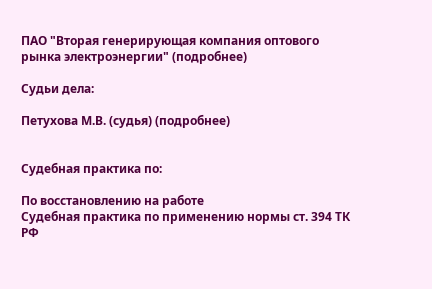ПАО "Вторая генерирующая компания оптового рынка электроэнергии" (подробнее)

Судьи дела:

Петухова М.В. (судья) (подробнее)


Судебная практика по:

По восстановлению на работе
Судебная практика по применению нормы ст. 394 ТК РФ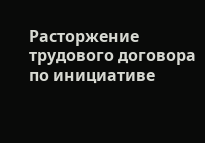Расторжение трудового договора по инициативе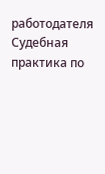работодателя
Судебная практика по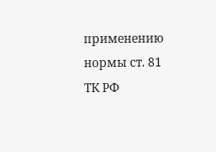применению нормы ст. 81 ТК РФ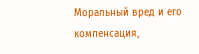Моральный вред и его компенсация,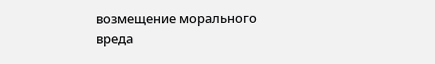возмещение морального вреда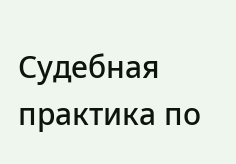Судебная практика по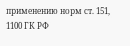применению норм ст. 151, 1100 ГК РФ